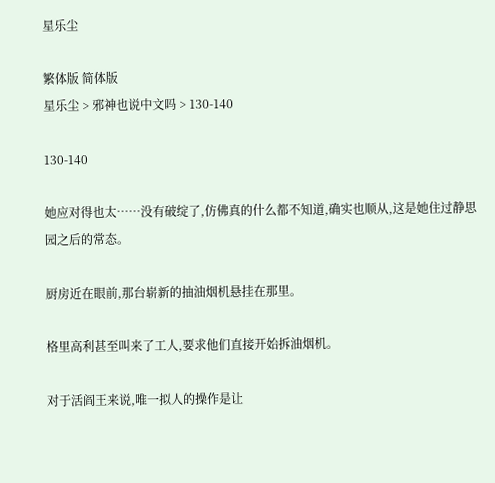星乐尘

繁体版 简体版
星乐尘 > 邪神也说中文吗 > 130-140

130-140

她应对得也太……没有破绽了,仿佛真的什么都不知道,确实也顺从,这是她住过静思园之后的常态。

厨房近在眼前,那台崭新的抽油烟机悬挂在那里。

格里高利甚至叫来了工人,要求他们直接开始拆油烟机。

对于活阎王来说,唯一拟人的操作是让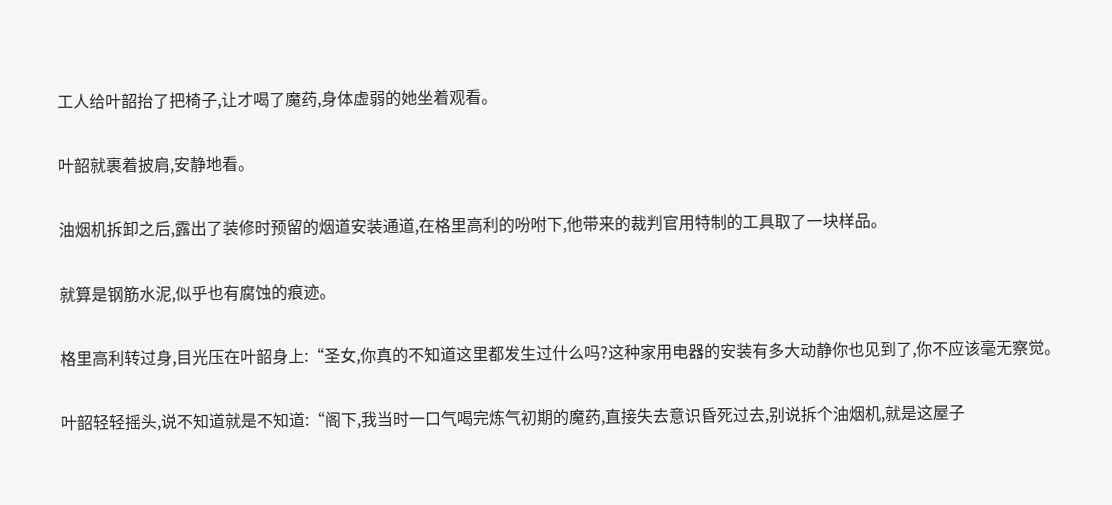工人给叶韶抬了把椅子,让才喝了魔药,身体虚弱的她坐着观看。

叶韶就裹着披肩,安静地看。

油烟机拆卸之后,露出了装修时预留的烟道安装通道,在格里高利的吩咐下,他带来的裁判官用特制的工具取了一块样品。

就算是钢筋水泥,似乎也有腐蚀的痕迹。

格里高利转过身,目光压在叶韶身上:“圣女,你真的不知道这里都发生过什么吗?这种家用电器的安装有多大动静你也见到了,你不应该毫无察觉。

叶韶轻轻摇头,说不知道就是不知道:“阁下,我当时一口气喝完炼气初期的魔药,直接失去意识昏死过去,别说拆个油烟机,就是这屋子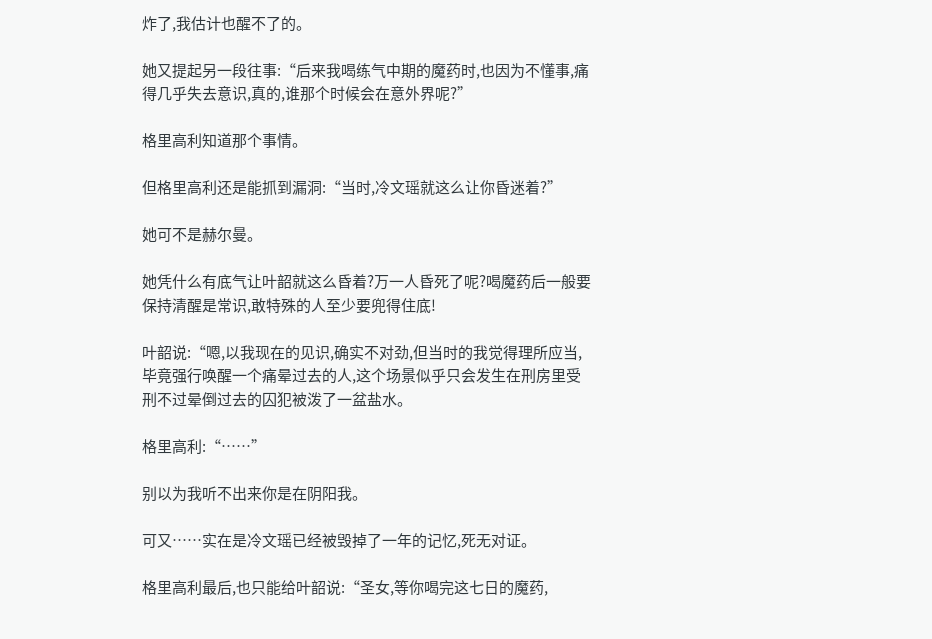炸了,我估计也醒不了的。

她又提起另一段往事:“后来我喝练气中期的魔药时,也因为不懂事,痛得几乎失去意识,真的,谁那个时候会在意外界呢?”

格里高利知道那个事情。

但格里高利还是能抓到漏洞:“当时,冷文瑶就这么让你昏迷着?”

她可不是赫尔曼。

她凭什么有底气让叶韶就这么昏着?万一人昏死了呢?喝魔药后一般要保持清醒是常识,敢特殊的人至少要兜得住底!

叶韶说:“嗯,以我现在的见识,确实不对劲,但当时的我觉得理所应当,毕竟强行唤醒一个痛晕过去的人,这个场景似乎只会发生在刑房里受刑不过晕倒过去的囚犯被泼了一盆盐水。

格里高利:“……”

别以为我听不出来你是在阴阳我。

可又……实在是冷文瑶已经被毁掉了一年的记忆,死无对证。

格里高利最后,也只能给叶韶说:“圣女,等你喝完这七日的魔药,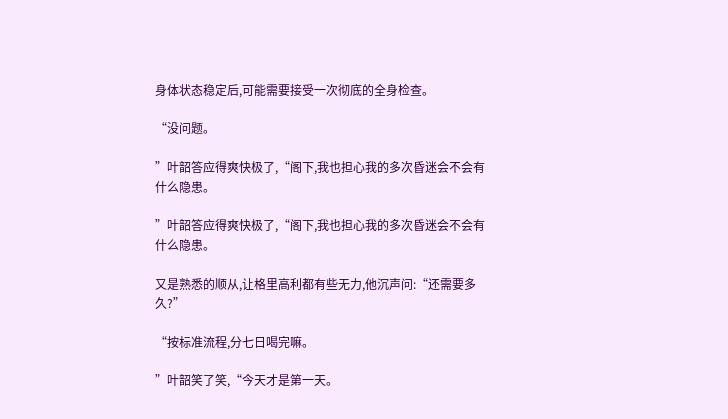身体状态稳定后,可能需要接受一次彻底的全身检查。

“没问题。

”叶韶答应得爽快极了,“阁下,我也担心我的多次昏迷会不会有什么隐患。

”叶韶答应得爽快极了,“阁下,我也担心我的多次昏迷会不会有什么隐患。

又是熟悉的顺从,让格里高利都有些无力,他沉声问:“还需要多久?”

“按标准流程,分七日喝完嘛。

”叶韶笑了笑,“今天才是第一天。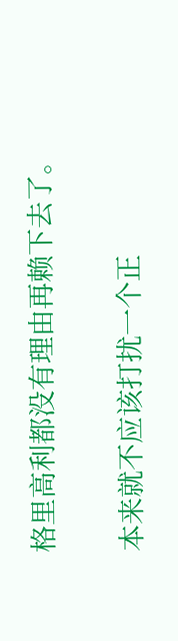格里高利都没有理由再赖下去了。

本来就不应该打扰一个正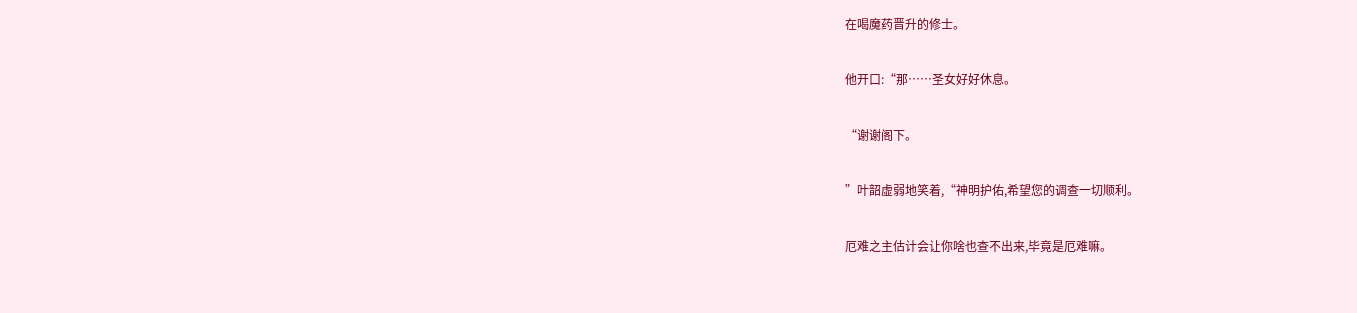在喝魔药晋升的修士。

他开口:“那……圣女好好休息。

“谢谢阁下。

”叶韶虚弱地笑着,“神明护佑,希望您的调查一切顺利。

厄难之主估计会让你啥也查不出来,毕竟是厄难嘛。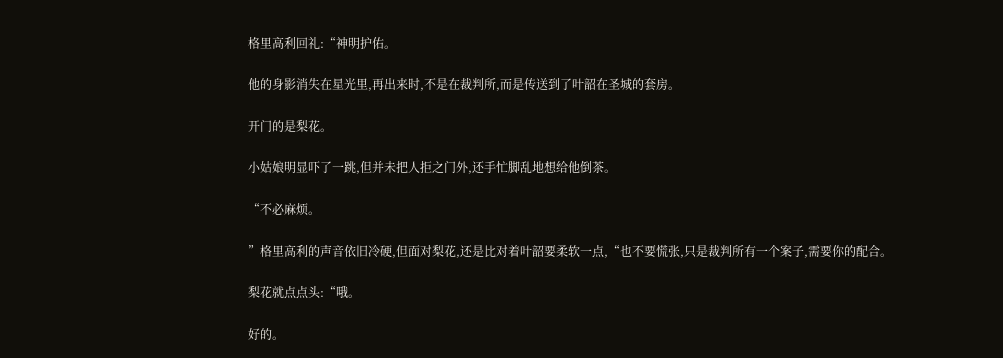格里高利回礼:“神明护佑。

他的身影消失在星光里,再出来时,不是在裁判所,而是传送到了叶韶在圣城的套房。

开门的是梨花。

小姑娘明显吓了一跳,但并未把人拒之门外,还手忙脚乱地想给他倒茶。

“不必麻烦。

”格里高利的声音依旧冷硬,但面对梨花,还是比对着叶韶要柔软一点,“也不要慌张,只是裁判所有一个案子,需要你的配合。

梨花就点点头:“哦。

好的。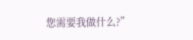您需要我做什么?”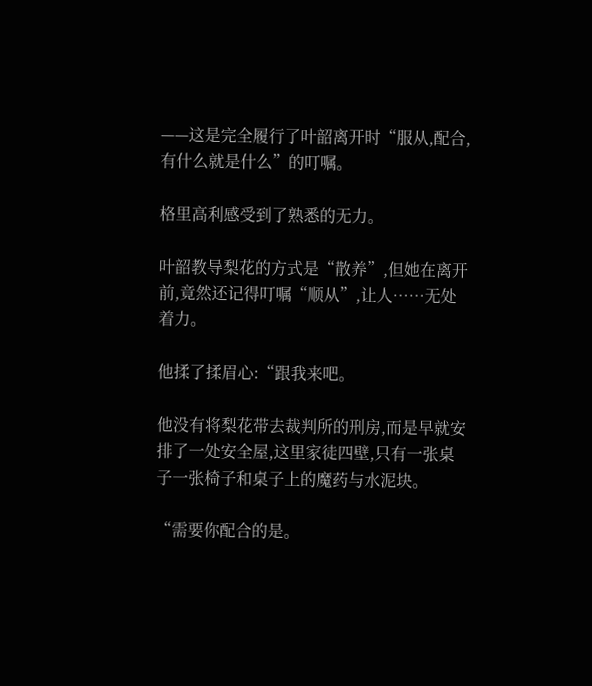——这是完全履行了叶韶离开时“服从,配合,有什么就是什么”的叮嘱。

格里高利感受到了熟悉的无力。

叶韶教导梨花的方式是“散养”,但她在离开前,竟然还记得叮嘱“顺从”,让人……无处着力。

他揉了揉眉心:“跟我来吧。

他没有将梨花带去裁判所的刑房,而是早就安排了一处安全屋,这里家徒四壁,只有一张桌子一张椅子和桌子上的魔药与水泥块。

“需要你配合的是。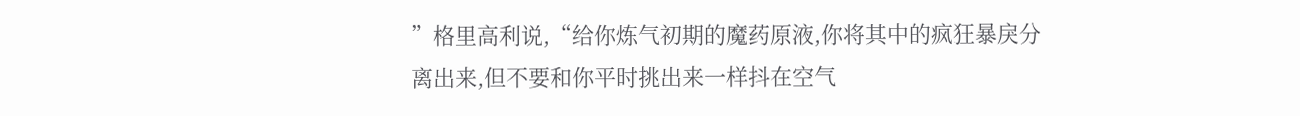”格里高利说,“给你炼气初期的魔药原液,你将其中的疯狂暴戾分离出来,但不要和你平时挑出来一样抖在空气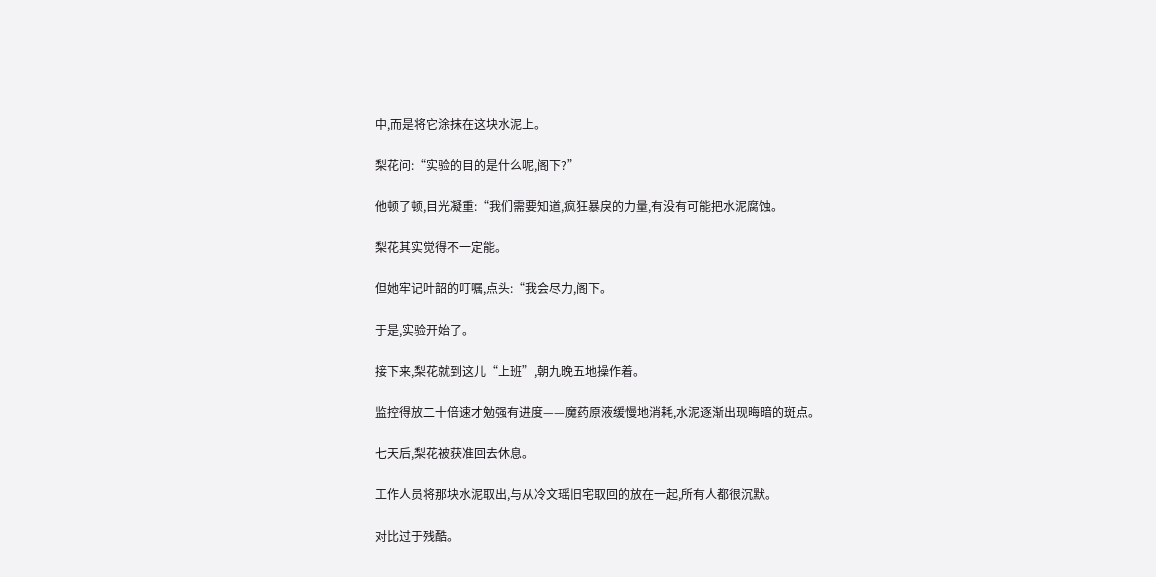中,而是将它涂抹在这块水泥上。

梨花问:“实验的目的是什么呢,阁下?”

他顿了顿,目光凝重:“我们需要知道,疯狂暴戾的力量,有没有可能把水泥腐蚀。

梨花其实觉得不一定能。

但她牢记叶韶的叮嘱,点头:“我会尽力,阁下。

于是,实验开始了。

接下来,梨花就到这儿“上班”,朝九晚五地操作着。

监控得放二十倍速才勉强有进度——魔药原液缓慢地消耗,水泥逐渐出现晦暗的斑点。

七天后,梨花被获准回去休息。

工作人员将那块水泥取出,与从冷文瑶旧宅取回的放在一起,所有人都很沉默。

对比过于残酷。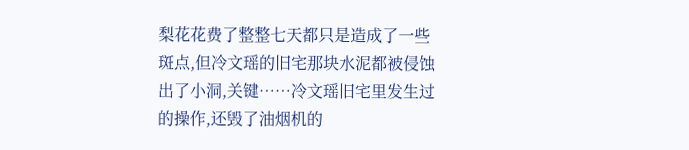梨花花费了整整七天都只是造成了一些斑点,但冷文瑶的旧宅那块水泥都被侵蚀出了小洞,关键……冷文瑶旧宅里发生过的操作,还毁了油烟机的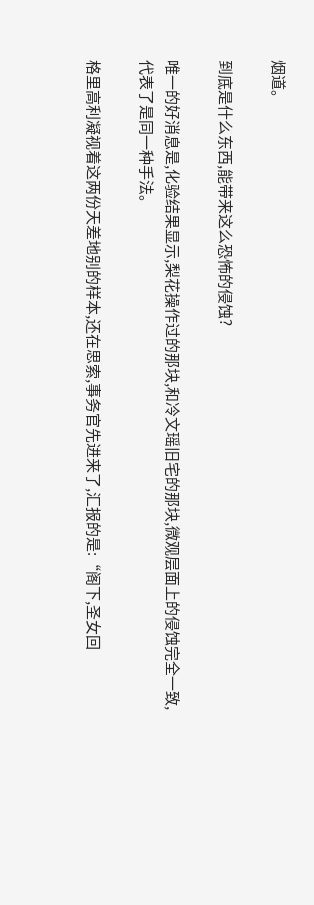烟道。

到底是什么东西,能带来这么恐怖的侵蚀?

唯一的好消息是,化验结果显示,梨花操作过的那块,和冷文瑶旧宅的那块,微观层面上的侵蚀完全一致,代表了是同一种手法。

格里高利凝视着这两份天差地别的样本,还在思索,事务官先进来了,汇报的是:“阁下,圣女回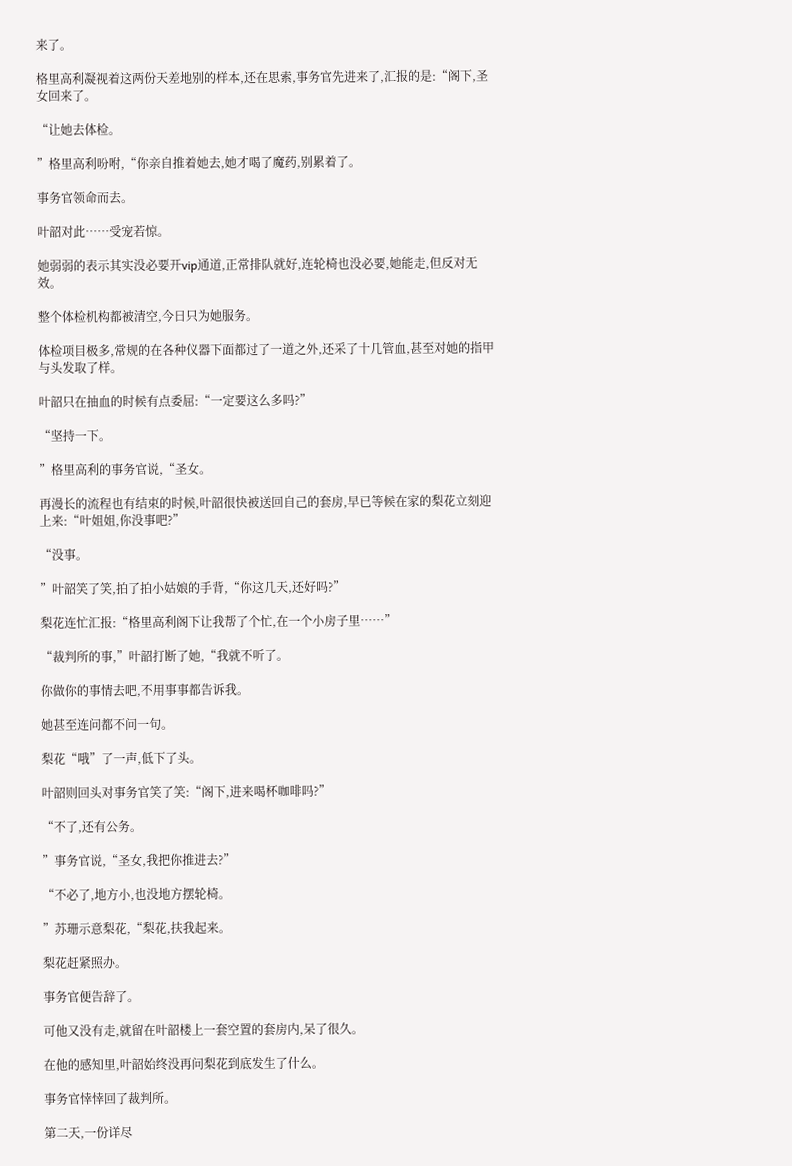来了。

格里高利凝视着这两份天差地别的样本,还在思索,事务官先进来了,汇报的是:“阁下,圣女回来了。

“让她去体检。

”格里高利吩咐,“你亲自推着她去,她才喝了魔药,别累着了。

事务官领命而去。

叶韶对此……受宠若惊。

她弱弱的表示其实没必要开vip通道,正常排队就好,连轮椅也没必要,她能走,但反对无效。

整个体检机构都被清空,今日只为她服务。

体检项目极多,常规的在各种仪器下面都过了一道之外,还采了十几管血,甚至对她的指甲与头发取了样。

叶韶只在抽血的时候有点委屈:“一定要这么多吗?”

“坚持一下。

”格里高利的事务官说,“圣女。

再漫长的流程也有结束的时候,叶韶很快被送回自己的套房,早已等候在家的梨花立刻迎上来:“叶姐姐,你没事吧?”

“没事。

”叶韶笑了笑,拍了拍小姑娘的手背,“你这几天,还好吗?”

梨花连忙汇报:“格里高利阁下让我帮了个忙,在一个小房子里……”

“裁判所的事,”叶韶打断了她,“我就不听了。

你做你的事情去吧,不用事事都告诉我。

她甚至连问都不问一句。

梨花“哦”了一声,低下了头。

叶韶则回头对事务官笑了笑:“阁下,进来喝杯咖啡吗?”

“不了,还有公务。

”事务官说,“圣女,我把你推进去?”

“不必了,地方小,也没地方摆轮椅。

”苏珊示意梨花,“梨花,扶我起来。

梨花赶紧照办。

事务官便告辞了。

可他又没有走,就留在叶韶楼上一套空置的套房内,呆了很久。

在他的感知里,叶韶始终没再问梨花到底发生了什么。

事务官悻悻回了裁判所。

第二天,一份详尽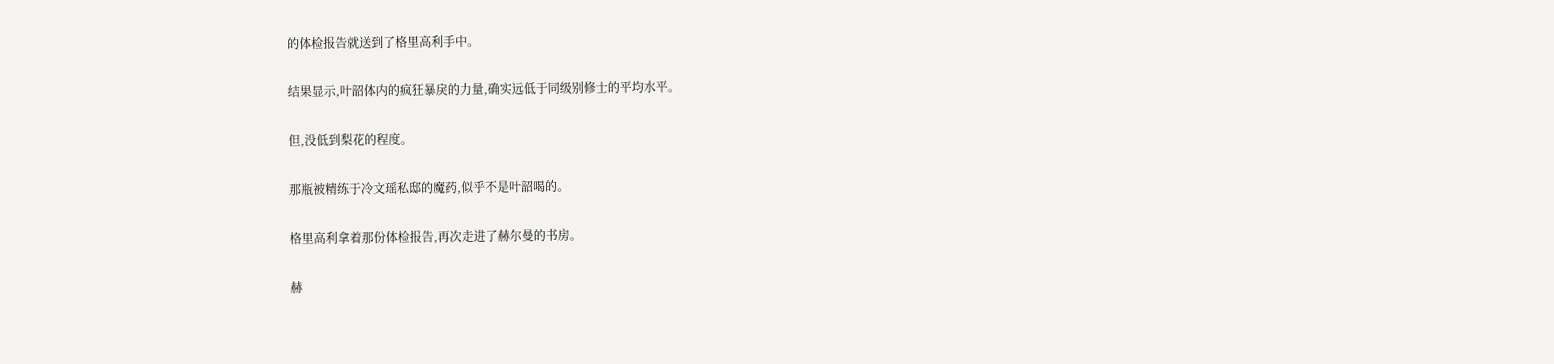的体检报告就送到了格里高利手中。

结果显示,叶韶体内的疯狂暴戾的力量,确实远低于同级别修士的平均水平。

但,没低到梨花的程度。

那瓶被精练于冷文瑶私邸的魔药,似乎不是叶韶喝的。

格里高利拿着那份体检报告,再次走进了赫尔曼的书房。

赫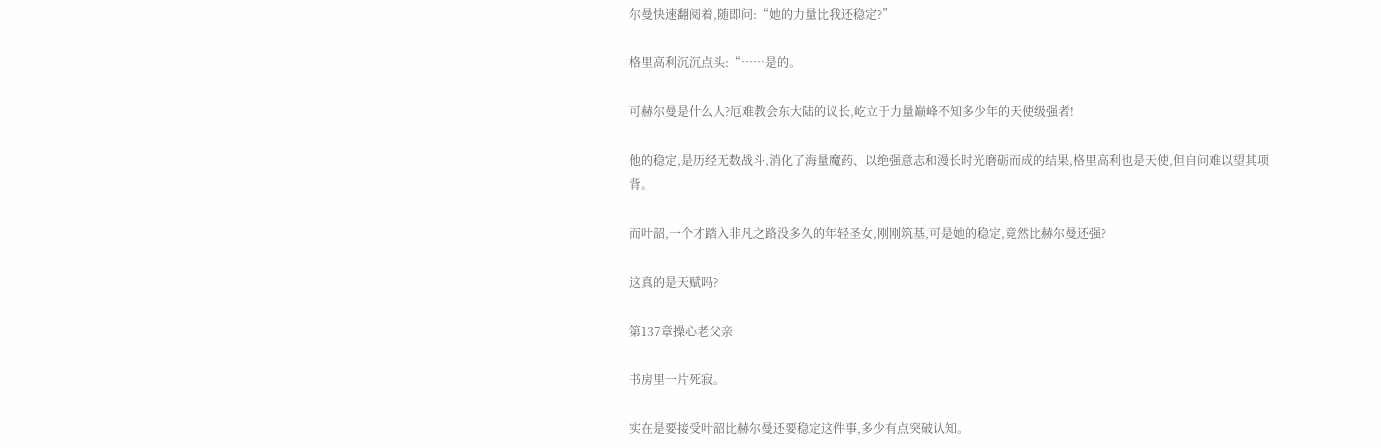尔曼快速翻阅着,随即问:“她的力量比我还稳定?”

格里高利沉沉点头:“……是的。

可赫尔曼是什么人?厄难教会东大陆的议长,屹立于力量巅峰不知多少年的天使级强者!

他的稳定,是历经无数战斗,消化了海量魔药、以绝强意志和漫长时光磨砺而成的结果,格里高利也是天使,但自问难以望其项背。

而叶韶,一个才踏入非凡之路没多久的年轻圣女,刚刚筑基,可是她的稳定,竟然比赫尔曼还强?

这真的是天赋吗?

第137章操心老父亲

书房里一片死寂。

实在是要接受叶韶比赫尔曼还要稳定这件事,多少有点突破认知。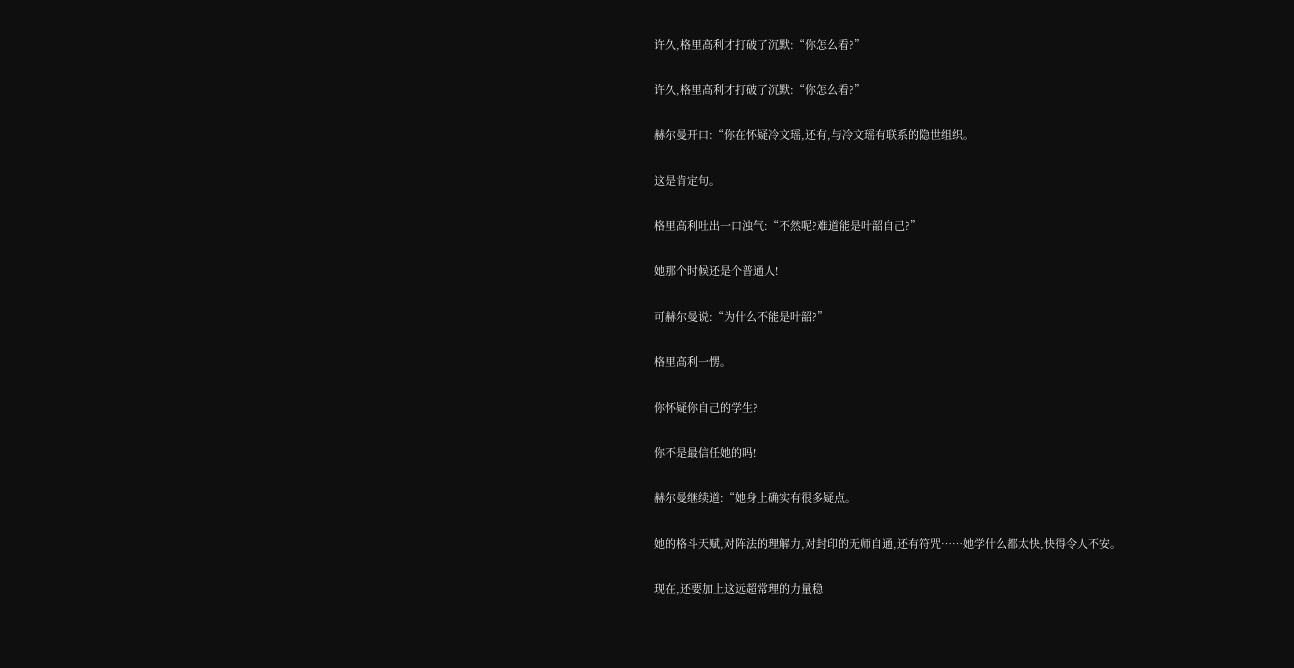许久,格里高利才打破了沉默:“你怎么看?”

许久,格里高利才打破了沉默:“你怎么看?”

赫尔曼开口:“你在怀疑冷文瑶,还有,与冷文瑶有联系的隐世组织。

这是肯定句。

格里高利吐出一口浊气:“不然呢?难道能是叶韶自己?”

她那个时候还是个普通人!

可赫尔曼说:“为什么不能是叶韶?”

格里高利一愣。

你怀疑你自己的学生?

你不是最信任她的吗!

赫尔曼继续道:“她身上确实有很多疑点。

她的格斗天赋,对阵法的理解力,对封印的无师自通,还有符咒……她学什么都太快,快得令人不安。

现在,还要加上这远超常理的力量稳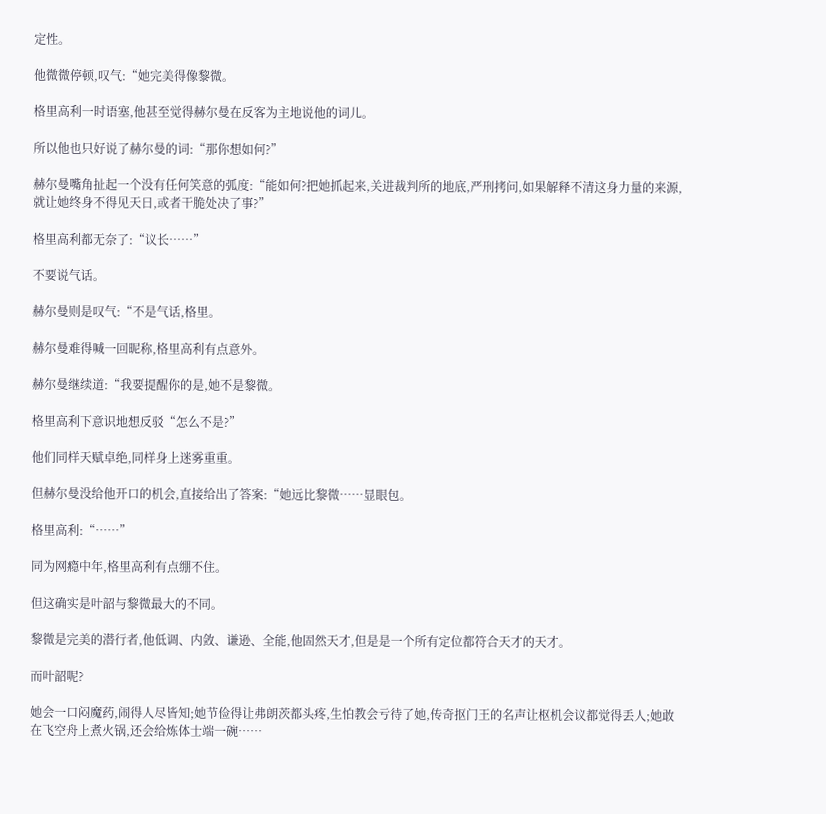定性。

他微微停顿,叹气:“她完美得像黎微。

格里高利一时语塞,他甚至觉得赫尔曼在反客为主地说他的词儿。

所以他也只好说了赫尔曼的词:“那你想如何?”

赫尔曼嘴角扯起一个没有任何笑意的弧度:“能如何?把她抓起来,关进裁判所的地底,严刑拷问,如果解释不清这身力量的来源,就让她终身不得见天日,或者干脆处决了事?”

格里高利都无奈了:“议长……”

不要说气话。

赫尔曼则是叹气:“不是气话,格里。

赫尔曼难得喊一回昵称,格里高利有点意外。

赫尔曼继续道:“我要提醒你的是,她不是黎微。

格里高利下意识地想反驳“怎么不是?”

他们同样天赋卓绝,同样身上迷雾重重。

但赫尔曼没给他开口的机会,直接给出了答案:“她远比黎微……显眼包。

格里高利:“……”

同为网瘾中年,格里高利有点绷不住。

但这确实是叶韶与黎微最大的不同。

黎微是完美的潜行者,他低调、内敛、谦逊、全能,他固然天才,但是是一个所有定位都符合天才的天才。

而叶韶呢?

她会一口闷魔药,闹得人尽皆知;她节俭得让弗朗茨都头疼,生怕教会亏待了她,传奇抠门王的名声让枢机会议都觉得丢人;她敢在飞空舟上煮火锅,还会给炼体士端一碗……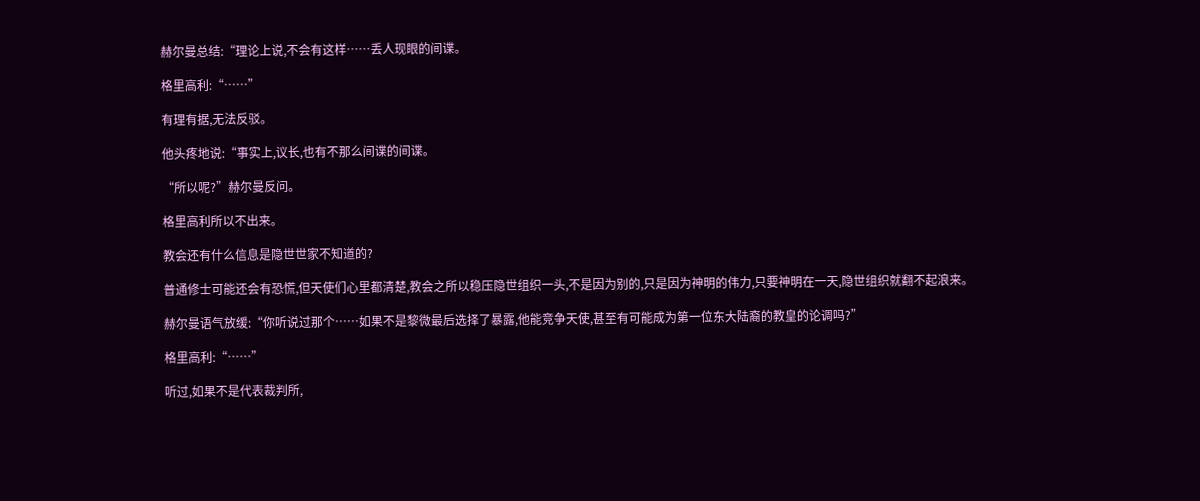赫尔曼总结:“理论上说,不会有这样……丢人现眼的间谍。

格里高利:“……”

有理有据,无法反驳。

他头疼地说:“事实上,议长,也有不那么间谍的间谍。

“所以呢?”赫尔曼反问。

格里高利所以不出来。

教会还有什么信息是隐世世家不知道的?

普通修士可能还会有恐慌,但天使们心里都清楚,教会之所以稳压隐世组织一头,不是因为别的,只是因为神明的伟力,只要神明在一天,隐世组织就翻不起浪来。

赫尔曼语气放缓:“你听说过那个……如果不是黎微最后选择了暴露,他能竞争天使,甚至有可能成为第一位东大陆裔的教皇的论调吗?”

格里高利:“……”

听过,如果不是代表裁判所,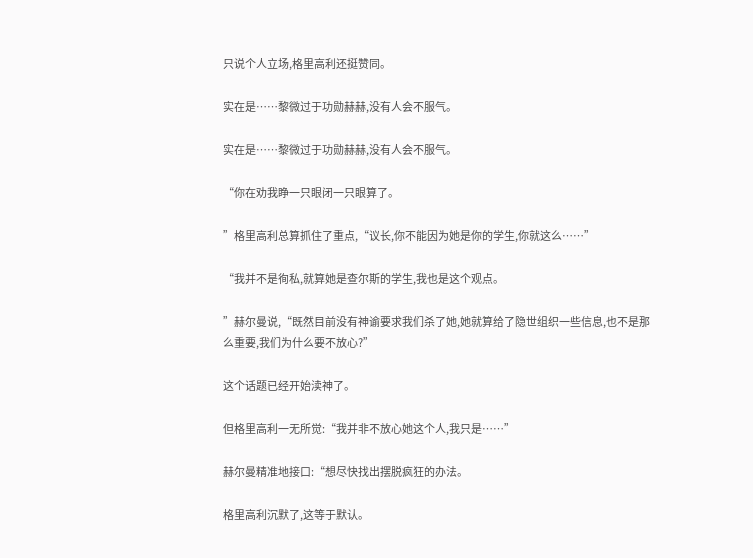只说个人立场,格里高利还挺赞同。

实在是……黎微过于功勋赫赫,没有人会不服气。

实在是……黎微过于功勋赫赫,没有人会不服气。

“你在劝我睁一只眼闭一只眼算了。

”格里高利总算抓住了重点,“议长,你不能因为她是你的学生,你就这么……”

“我并不是徇私,就算她是查尔斯的学生,我也是这个观点。

”赫尔曼说,“既然目前没有神谕要求我们杀了她,她就算给了隐世组织一些信息,也不是那么重要,我们为什么要不放心?”

这个话题已经开始渎神了。

但格里高利一无所觉:“我并非不放心她这个人,我只是……”

赫尔曼精准地接口:“想尽快找出摆脱疯狂的办法。

格里高利沉默了,这等于默认。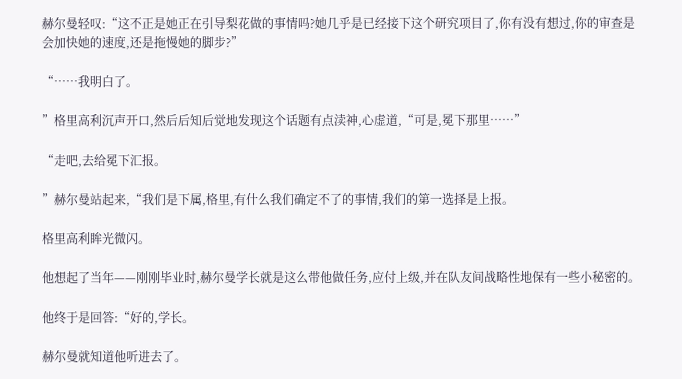赫尔曼轻叹:“这不正是她正在引导梨花做的事情吗?她几乎是已经接下这个研究项目了,你有没有想过,你的审查是会加快她的速度,还是拖慢她的脚步?”

“……我明白了。

”格里高利沉声开口,然后后知后觉地发现这个话题有点渎神,心虚道,“可是,冕下那里……”

“走吧,去给冕下汇报。

”赫尔曼站起来,“我们是下属,格里,有什么我们确定不了的事情,我们的第一选择是上报。

格里高利眸光微闪。

他想起了当年——刚刚毕业时,赫尔曼学长就是这么带他做任务,应付上级,并在队友间战略性地保有一些小秘密的。

他终于是回答:“好的,学长。

赫尔曼就知道他听进去了。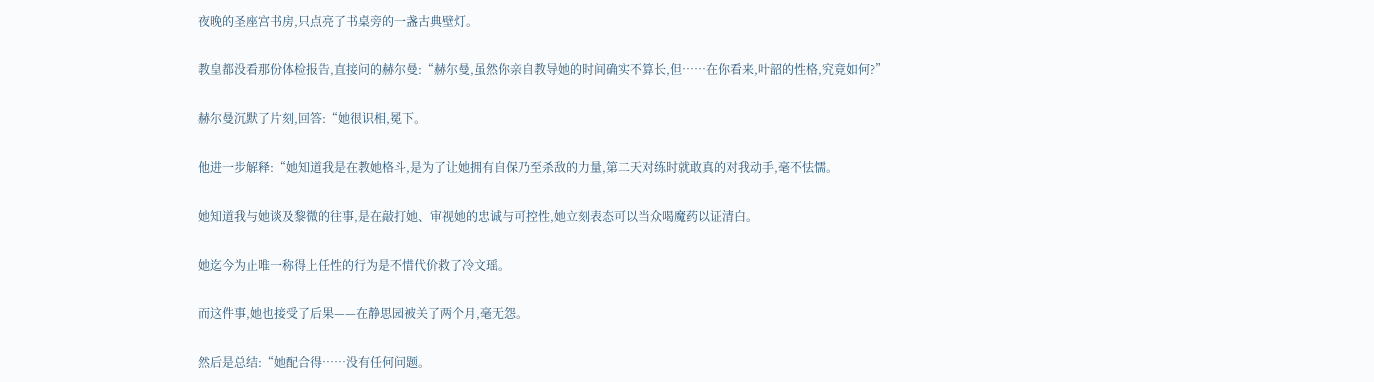夜晚的圣座宫书房,只点亮了书桌旁的一盏古典壁灯。

教皇都没看那份体检报告,直接问的赫尔曼:“赫尔曼,虽然你亲自教导她的时间确实不算长,但……在你看来,叶韶的性格,究竟如何?”

赫尔曼沉默了片刻,回答:“她很识相,冕下。

他进一步解释:“她知道我是在教她格斗,是为了让她拥有自保乃至杀敌的力量,第二天对练时就敢真的对我动手,毫不怯懦。

她知道我与她谈及黎微的往事,是在敲打她、审视她的忠诚与可控性,她立刻表态可以当众喝魔药以证清白。

她迄今为止唯一称得上任性的行为是不惜代价救了冷文瑶。

而这件事,她也接受了后果——在静思园被关了两个月,毫无怨。

然后是总结:“她配合得……没有任何问题。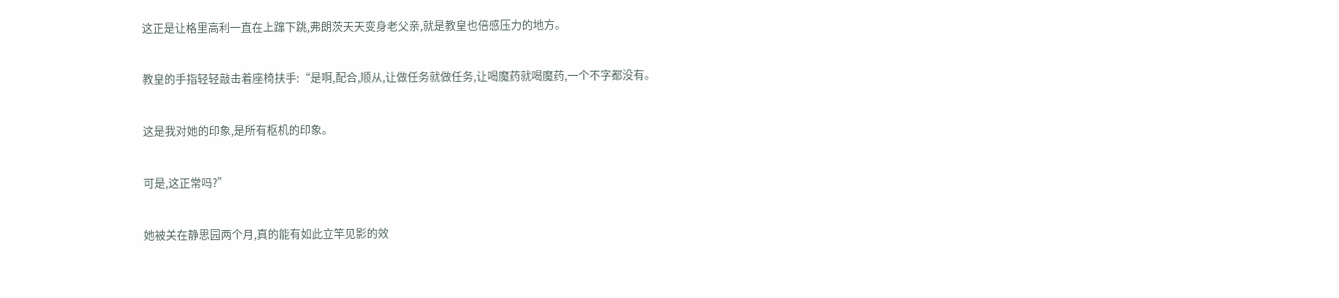这正是让格里高利一直在上蹿下跳,弗朗茨天天变身老父亲,就是教皇也倍感压力的地方。

教皇的手指轻轻敲击着座椅扶手:“是啊,配合,顺从,让做任务就做任务,让喝魔药就喝魔药,一个不字都没有。

这是我对她的印象,是所有枢机的印象。

可是,这正常吗?”

她被关在静思园两个月,真的能有如此立竿见影的效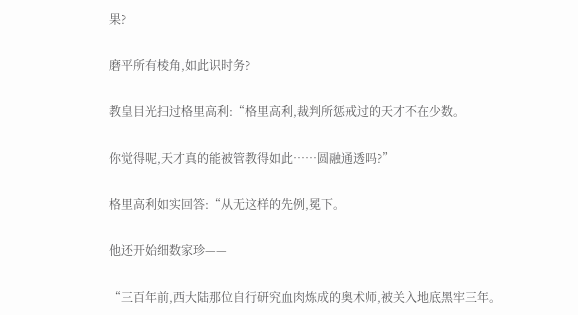果?

磨平所有棱角,如此识时务?

教皇目光扫过格里高利:“格里高利,裁判所惩戒过的天才不在少数。

你觉得呢,天才真的能被管教得如此……圆融通透吗?”

格里高利如实回答:“从无这样的先例,冕下。

他还开始细数家珍——

“三百年前,西大陆那位自行研究血肉炼成的奥术师,被关入地底黑牢三年。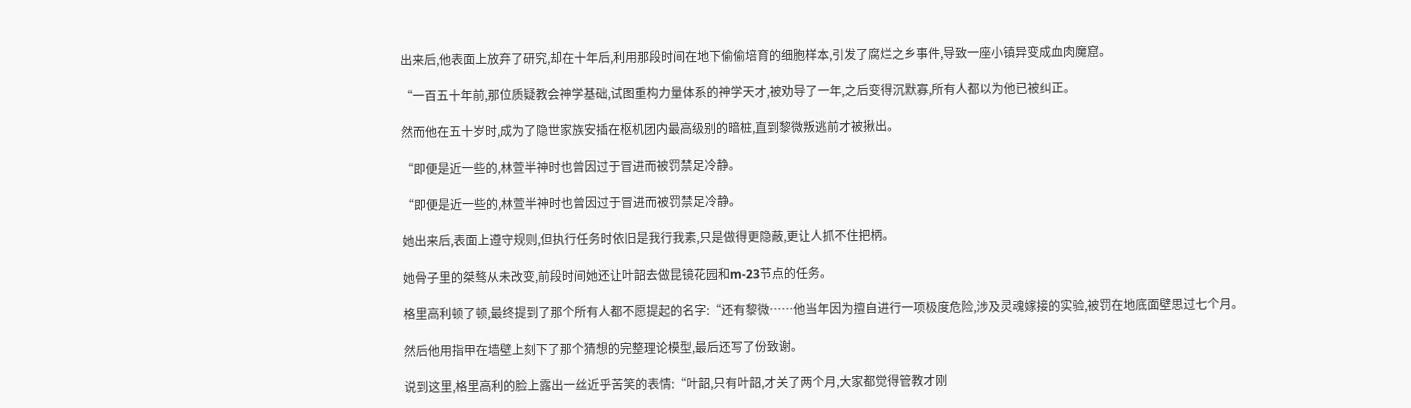出来后,他表面上放弃了研究,却在十年后,利用那段时间在地下偷偷培育的细胞样本,引发了腐烂之乡事件,导致一座小镇异变成血肉魔窟。

“一百五十年前,那位质疑教会神学基础,试图重构力量体系的神学天才,被劝导了一年,之后变得沉默寡,所有人都以为他已被纠正。

然而他在五十岁时,成为了隐世家族安插在枢机团内最高级别的暗桩,直到黎微叛逃前才被揪出。

“即便是近一些的,林萱半神时也曾因过于冒进而被罚禁足冷静。

“即便是近一些的,林萱半神时也曾因过于冒进而被罚禁足冷静。

她出来后,表面上遵守规则,但执行任务时依旧是我行我素,只是做得更隐蔽,更让人抓不住把柄。

她骨子里的桀骜从未改变,前段时间她还让叶韶去做昆镜花园和m-23节点的任务。

格里高利顿了顿,最终提到了那个所有人都不愿提起的名字:“还有黎微……他当年因为擅自进行一项极度危险,涉及灵魂嫁接的实验,被罚在地底面壁思过七个月。

然后他用指甲在墙壁上刻下了那个猜想的完整理论模型,最后还写了份致谢。

说到这里,格里高利的脸上露出一丝近乎苦笑的表情:“叶韶,只有叶韶,才关了两个月,大家都觉得管教才刚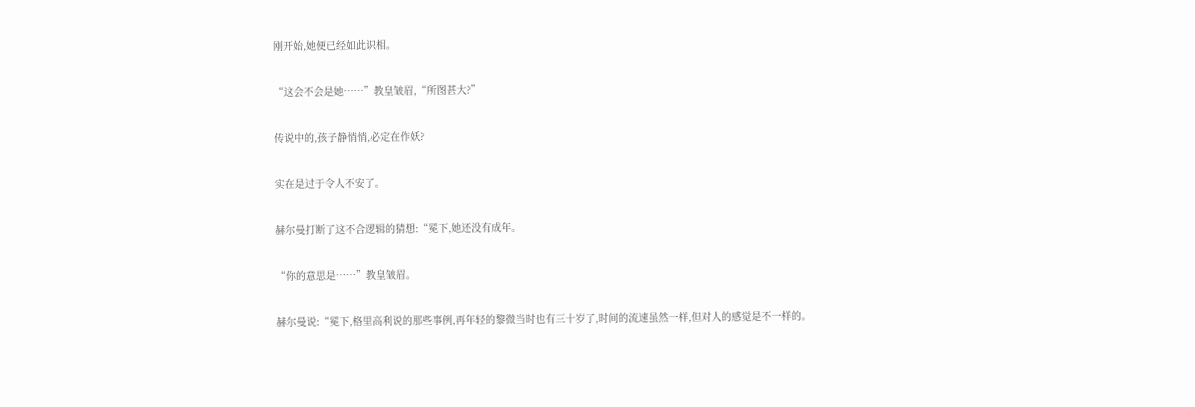刚开始,她便已经如此识相。

“这会不会是她……”教皇皱眉,“所图甚大?”

传说中的,孩子静悄悄,必定在作妖?

实在是过于令人不安了。

赫尔曼打断了这不合逻辑的猜想:“冕下,她还没有成年。

“你的意思是……”教皇皱眉。

赫尔曼说:“冕下,格里高利说的那些事例,再年轻的黎微当时也有三十岁了,时间的流速虽然一样,但对人的感觉是不一样的。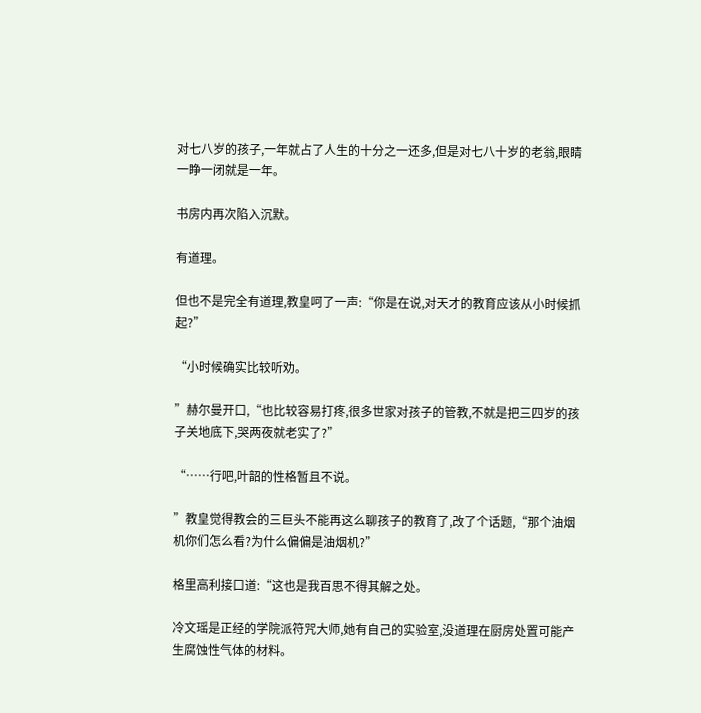对七八岁的孩子,一年就占了人生的十分之一还多,但是对七八十岁的老翁,眼睛一睁一闭就是一年。

书房内再次陷入沉默。

有道理。

但也不是完全有道理,教皇呵了一声:“你是在说,对天才的教育应该从小时候抓起?”

“小时候确实比较听劝。

”赫尔曼开口,“也比较容易打疼,很多世家对孩子的管教,不就是把三四岁的孩子关地底下,哭两夜就老实了?”

“……行吧,叶韶的性格暂且不说。

”教皇觉得教会的三巨头不能再这么聊孩子的教育了,改了个话题,“那个油烟机你们怎么看?为什么偏偏是油烟机?”

格里高利接口道:“这也是我百思不得其解之处。

冷文瑶是正经的学院派符咒大师,她有自己的实验室,没道理在厨房处置可能产生腐蚀性气体的材料。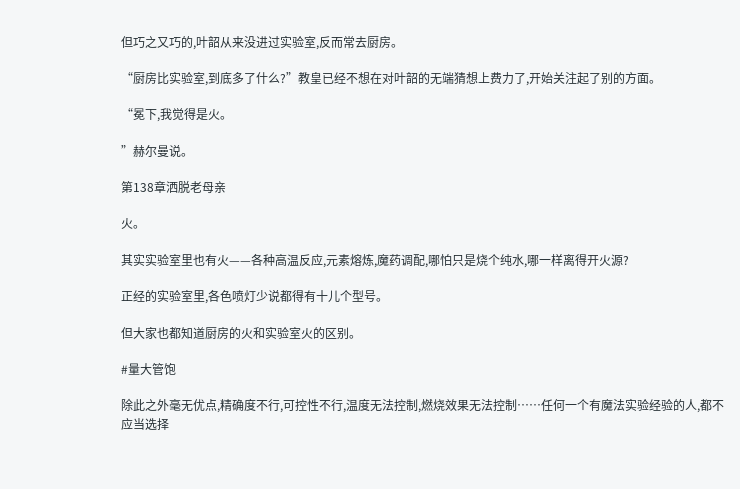但巧之又巧的,叶韶从来没进过实验室,反而常去厨房。

“厨房比实验室,到底多了什么?”教皇已经不想在对叶韶的无端猜想上费力了,开始关注起了别的方面。

“冕下,我觉得是火。

”赫尔曼说。

第138章洒脱老母亲

火。

其实实验室里也有火——各种高温反应,元素熔炼,魔药调配,哪怕只是烧个纯水,哪一样离得开火源?

正经的实验室里,各色喷灯少说都得有十儿个型号。

但大家也都知道厨房的火和实验室火的区别。

#量大管饱

除此之外毫无优点,精确度不行,可控性不行,温度无法控制,燃烧效果无法控制……任何一个有魔法实验经验的人,都不应当选择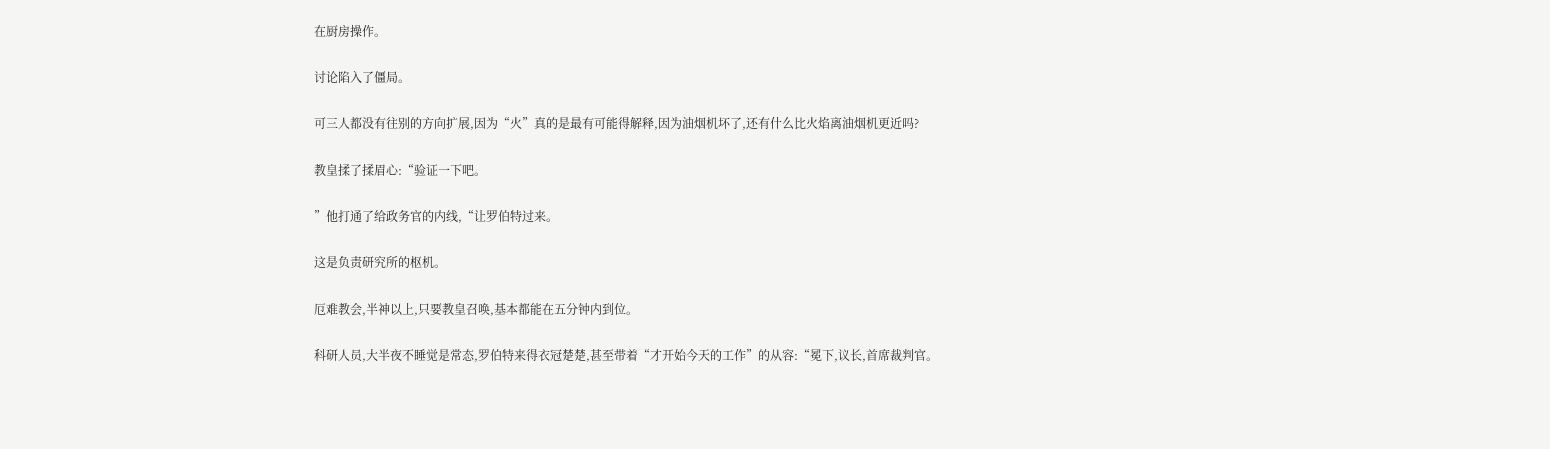在厨房操作。

讨论陷入了僵局。

可三人都没有往别的方向扩展,因为“火”真的是最有可能得解释,因为油烟机坏了,还有什么比火焰离油烟机更近吗?

教皇揉了揉眉心:“验证一下吧。

”他打通了给政务官的内线,“让罗伯特过来。

这是负责研究所的枢机。

厄难教会,半神以上,只要教皇召唤,基本都能在五分钟内到位。

科研人员,大半夜不睡觉是常态,罗伯特来得衣冠楚楚,甚至带着“才开始今天的工作”的从容:“冕下,议长,首席裁判官。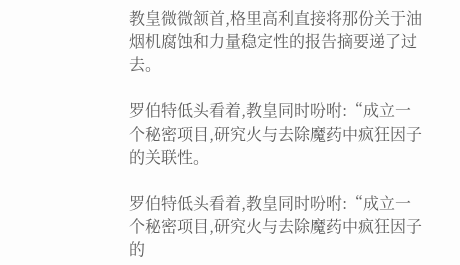教皇微微颔首,格里高利直接将那份关于油烟机腐蚀和力量稳定性的报告摘要递了过去。

罗伯特低头看着,教皇同时吩咐:“成立一个秘密项目,研究火与去除魔药中疯狂因子的关联性。

罗伯特低头看着,教皇同时吩咐:“成立一个秘密项目,研究火与去除魔药中疯狂因子的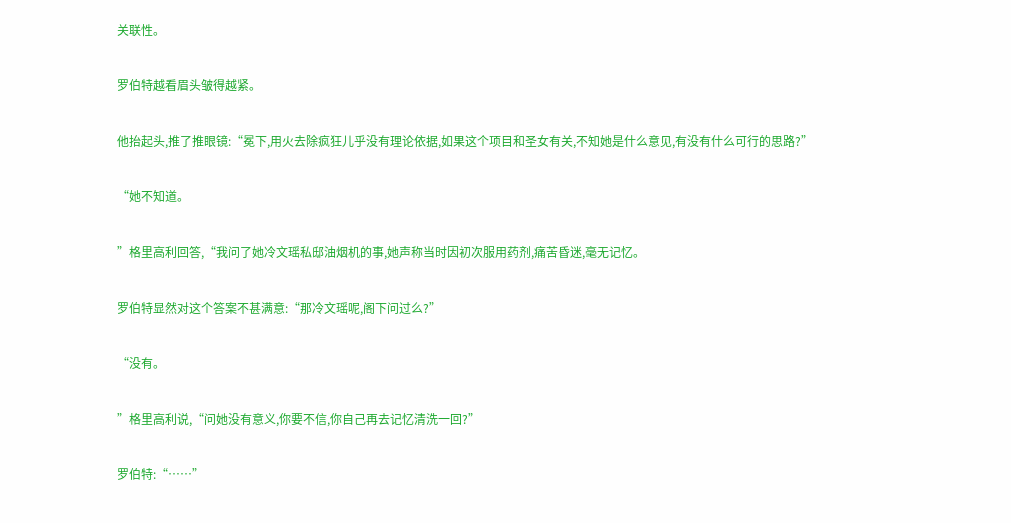关联性。

罗伯特越看眉头皱得越紧。

他抬起头,推了推眼镜:“冕下,用火去除疯狂儿乎没有理论依据,如果这个项目和圣女有关,不知她是什么意见,有没有什么可行的思路?”

“她不知道。

”格里高利回答,“我问了她冷文瑶私邸油烟机的事,她声称当时因初次服用药剂,痛苦昏迷,毫无记忆。

罗伯特显然对这个答案不甚满意:“那冷文瑶呢,阁下问过么?”

“没有。

”格里高利说,“问她没有意义,你要不信,你自己再去记忆清洗一回?”

罗伯特:“……”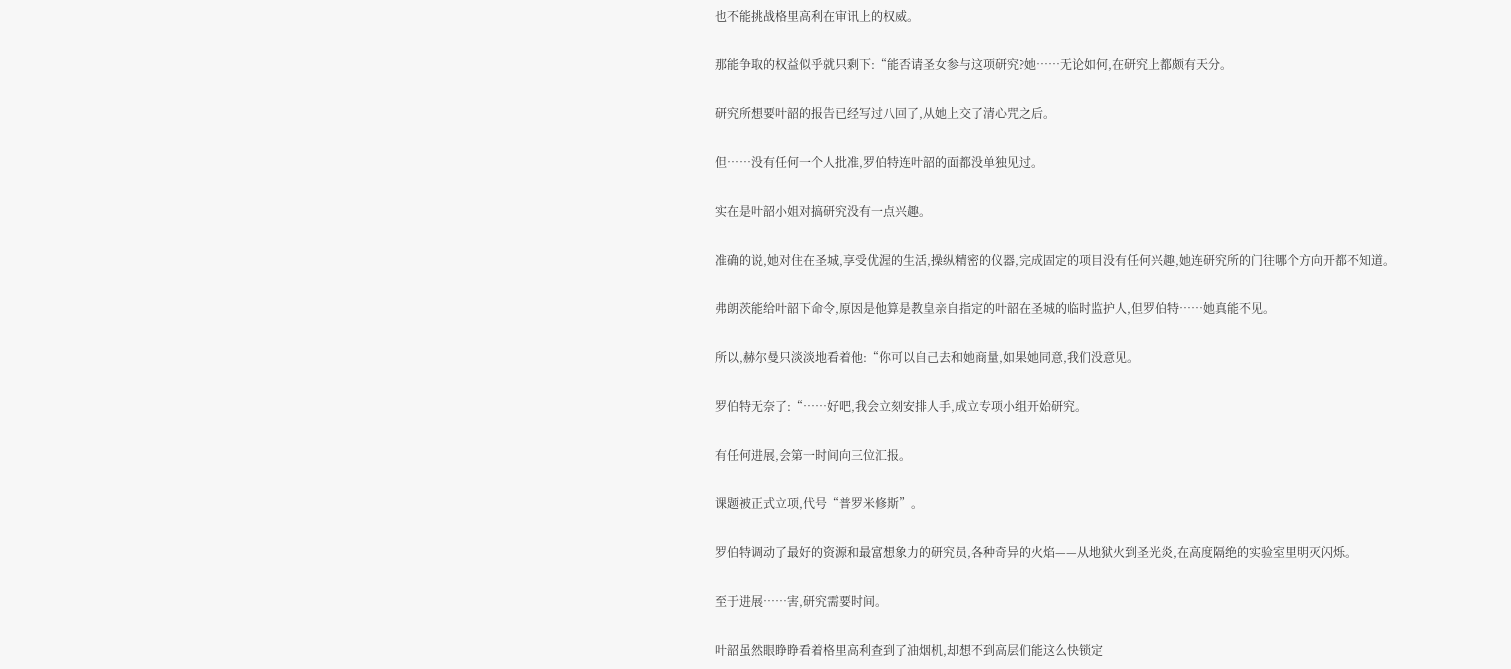也不能挑战格里高利在审讯上的权威。

那能争取的权益似乎就只剩下:“能否请圣女参与这项研究?她……无论如何,在研究上都颇有天分。

研究所想要叶韶的报告已经写过八回了,从她上交了清心咒之后。

但……没有任何一个人批准,罗伯特连叶韶的面都没单独见过。

实在是叶韶小姐对搞研究没有一点兴趣。

准确的说,她对住在圣城,享受优渥的生活,操纵精密的仪器,完成固定的项目没有任何兴趣,她连研究所的门往哪个方向开都不知道。

弗朗茨能给叶韶下命令,原因是他算是教皇亲自指定的叶韶在圣城的临时监护人,但罗伯特……她真能不见。

所以,赫尔曼只淡淡地看着他:“你可以自己去和她商量,如果她同意,我们没意见。

罗伯特无奈了:“……好吧,我会立刻安排人手,成立专项小组开始研究。

有任何进展,会第一时间向三位汇报。

课题被正式立项,代号“普罗米修斯”。

罗伯特调动了最好的资源和最富想象力的研究员,各种奇异的火焰——从地狱火到圣光炎,在高度隔绝的实验室里明灭闪烁。

至于进展……害,研究需要时间。

叶韶虽然眼睁睁看着格里高利查到了油烟机,却想不到高层们能这么快锁定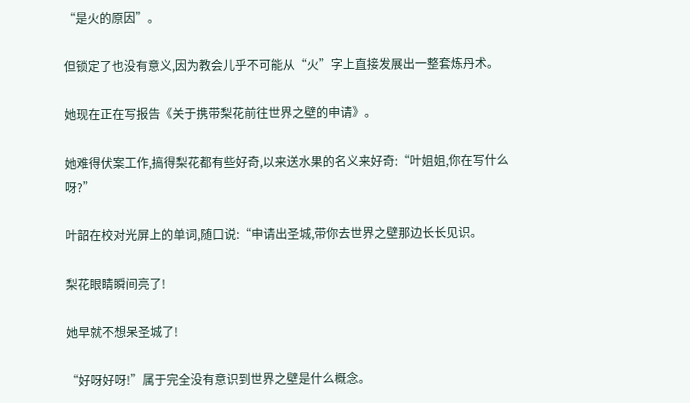“是火的原因”。

但锁定了也没有意义,因为教会儿乎不可能从“火”字上直接发展出一整套炼丹术。

她现在正在写报告《关于携带梨花前往世界之壁的申请》。

她难得伏案工作,搞得梨花都有些好奇,以来送水果的名义来好奇:“叶姐姐,你在写什么呀?”

叶韶在校对光屏上的单词,随口说:“申请出圣城,带你去世界之壁那边长长见识。

梨花眼睛瞬间亮了!

她早就不想呆圣城了!

“好呀好呀!”属于完全没有意识到世界之壁是什么概念。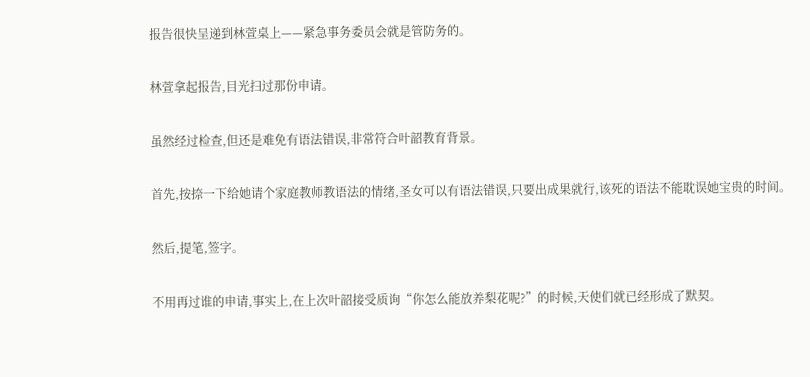报告很快呈递到林萱桌上——紧急事务委员会就是管防务的。

林萱拿起报告,目光扫过那份申请。

虽然经过检查,但还是难免有语法错误,非常符合叶韶教育背景。

首先,按捺一下给她请个家庭教师教语法的情绪,圣女可以有语法错误,只要出成果就行,该死的语法不能耽误她宝贵的时间。

然后,提笔,签字。

不用再过谁的申请,事实上,在上次叶韶接受质询“你怎么能放养梨花呢?”的时候,天使们就已经形成了默契。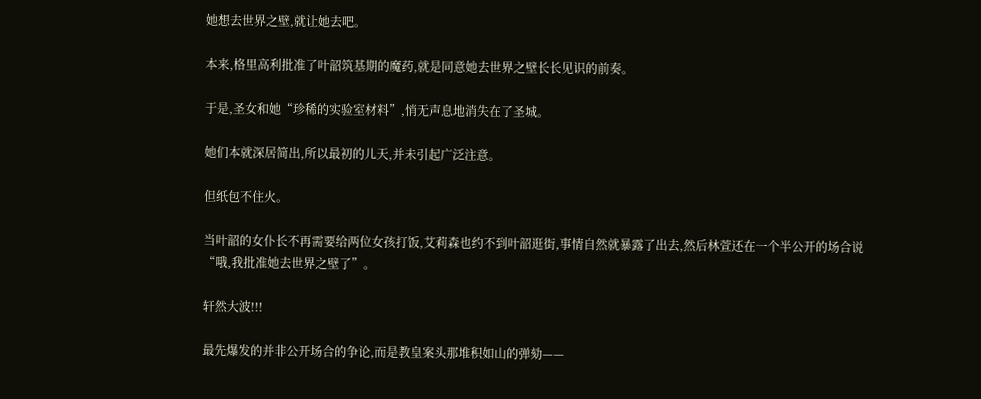她想去世界之壁,就让她去吧。

本来,格里高利批准了叶韶筑基期的魔药,就是同意她去世界之壁长长见识的前奏。

于是,圣女和她“珍稀的实验室材料”,悄无声息地消失在了圣城。

她们本就深居简出,所以最初的儿天,并未引起广泛注意。

但纸包不住火。

当叶韶的女仆长不再需要给两位女孩打饭,艾莉森也约不到叶韶逛街,事情自然就暴露了出去,然后林萱还在一个半公开的场合说“哦,我批准她去世界之壁了”。

轩然大波!!!

最先爆发的并非公开场合的争论,而是教皇案头那堆积如山的弹劾——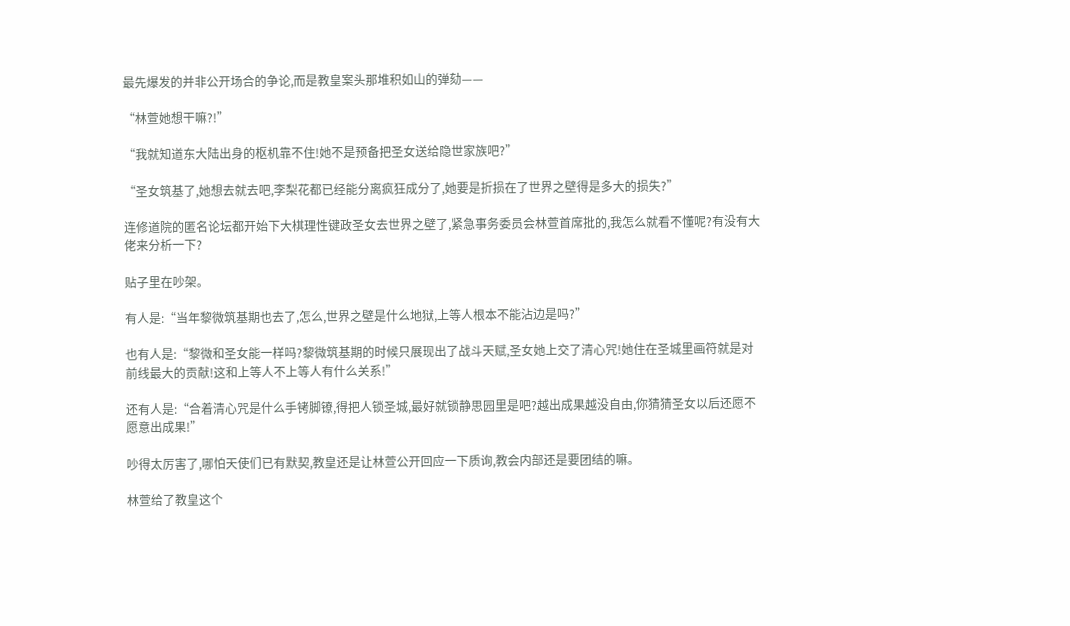最先爆发的并非公开场合的争论,而是教皇案头那堆积如山的弹劾——

“林萱她想干嘛?!”

“我就知道东大陆出身的枢机靠不住!她不是预备把圣女送给隐世家族吧?”

“圣女筑基了,她想去就去吧,李梨花都已经能分离疯狂成分了,她要是折损在了世界之壁得是多大的损失?”

连修道院的匿名论坛都开始下大棋理性键政圣女去世界之壁了,紧急事务委员会林萱首席批的,我怎么就看不懂呢?有没有大佬来分析一下?

贴子里在吵架。

有人是:“当年黎微筑基期也去了,怎么,世界之壁是什么地狱,上等人根本不能沾边是吗?”

也有人是:“黎微和圣女能一样吗?黎微筑基期的时候只展现出了战斗天赋,圣女她上交了清心咒!她住在圣城里画符就是对前线最大的贡献!这和上等人不上等人有什么关系!”

还有人是:“合着清心咒是什么手铐脚镣,得把人锁圣城,最好就锁静思园里是吧?越出成果越没自由,你猜猜圣女以后还愿不愿意出成果!”

吵得太厉害了,哪怕天使们已有默契,教皇还是让林萱公开回应一下质询,教会内部还是要团结的嘛。

林萱给了教皇这个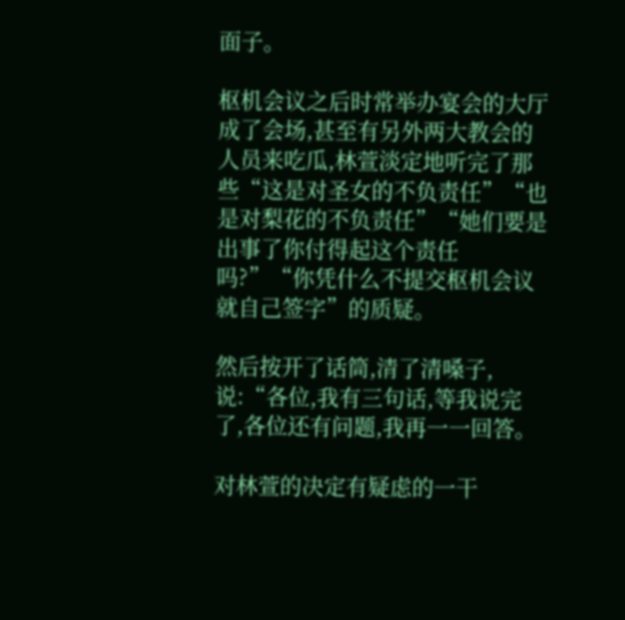面子。

枢机会议之后时常举办宴会的大厅成了会场,甚至有另外两大教会的人员来吃瓜,林萱淡定地听完了那些“这是对圣女的不负责任”“也是对梨花的不负责任”“她们要是出事了你付得起这个责任吗?”“你凭什么不提交枢机会议就自己签字”的质疑。

然后按开了话筒,清了清嗓子,说:“各位,我有三句话,等我说完了,各位还有问题,我再一一回答。

对林萱的决定有疑虑的一干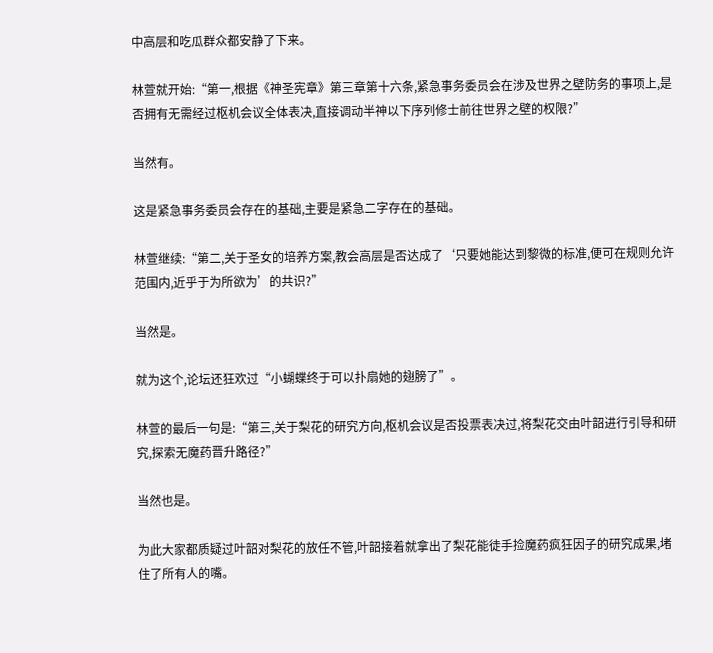中高层和吃瓜群众都安静了下来。

林萱就开始:“第一,根据《神圣宪章》第三章第十六条,紧急事务委员会在涉及世界之壁防务的事项上,是否拥有无需经过枢机会议全体表决,直接调动半神以下序列修士前往世界之壁的权限?”

当然有。

这是紧急事务委员会存在的基础,主要是紧急二字存在的基础。

林萱继续:“第二,关于圣女的培养方案,教会高层是否达成了‘只要她能达到黎微的标准,便可在规则允许范围内,近乎于为所欲为’的共识?”

当然是。

就为这个,论坛还狂欢过“小蝴蝶终于可以扑扇她的翅膀了”。

林萱的最后一句是:“第三,关于梨花的研究方向,枢机会议是否投票表决过,将梨花交由叶韶进行引导和研究,探索无魔药晋升路径?”

当然也是。

为此大家都质疑过叶韶对梨花的放任不管,叶韶接着就拿出了梨花能徒手捡魔药疯狂因子的研究成果,堵住了所有人的嘴。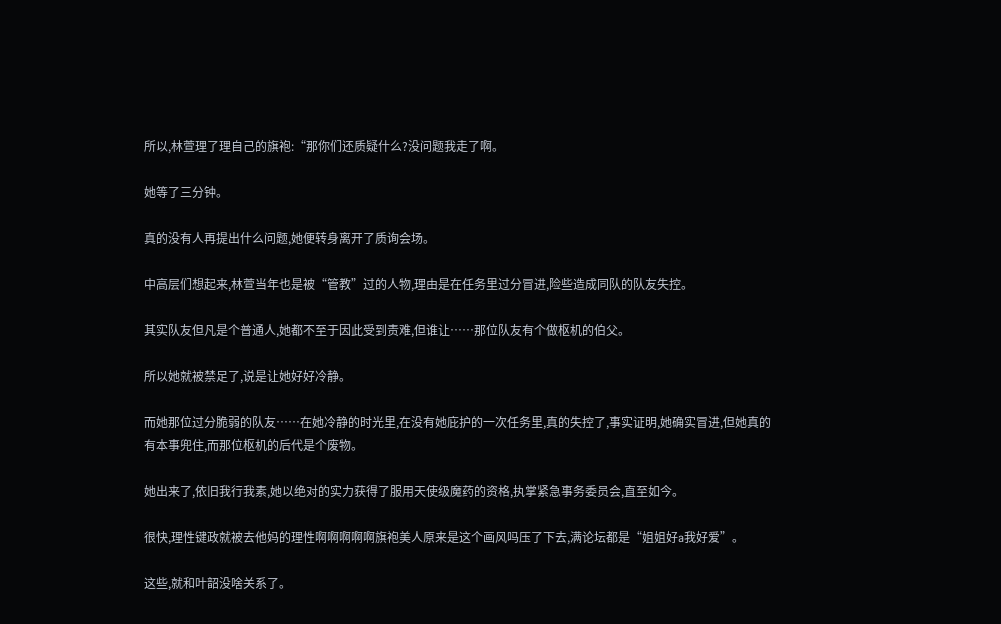所以,林萱理了理自己的旗袍:“那你们还质疑什么?没问题我走了啊。

她等了三分钟。

真的没有人再提出什么问题,她便转身离开了质询会场。

中高层们想起来,林萱当年也是被“管教”过的人物,理由是在任务里过分冒进,险些造成同队的队友失控。

其实队友但凡是个普通人,她都不至于因此受到责难,但谁让……那位队友有个做枢机的伯父。

所以她就被禁足了,说是让她好好冷静。

而她那位过分脆弱的队友……在她冷静的时光里,在没有她庇护的一次任务里,真的失控了,事实证明,她确实冒进,但她真的有本事兜住,而那位枢机的后代是个废物。

她出来了,依旧我行我素,她以绝对的实力获得了服用天使级魔药的资格,执掌紧急事务委员会,直至如今。

很快,理性键政就被去他妈的理性啊啊啊啊啊旗袍美人原来是这个画风吗压了下去,满论坛都是“姐姐好a我好爱”。

这些,就和叶韶没啥关系了。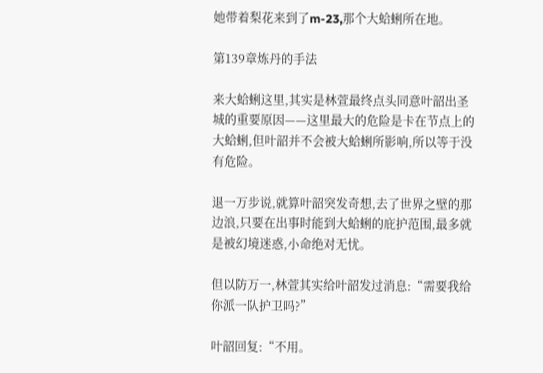她带着梨花来到了m-23,那个大蛤蜊所在地。

第139章炼丹的手法

来大蛤蜊这里,其实是林萱最终点头同意叶韶出圣城的重要原因——这里最大的危险是卡在节点上的大蛤蜊,但叶韶并不会被大蛤蜊所影响,所以等于没有危险。

退一万步说,就算叶韶突发奇想,去了世界之壁的那边浪,只要在出事时能到大蛤蜊的庇护范围,最多就是被幻境迷惑,小命绝对无忧。

但以防万一,林萱其实给叶韶发过消息:“需要我给你派一队护卫吗?”

叶韶回复:“不用。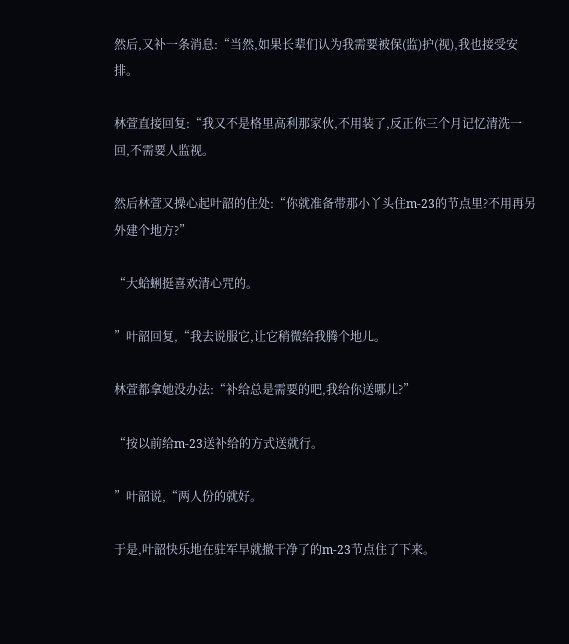然后,又补一条消息:“当然,如果长辈们认为我需要被保(监)护(视),我也接受安排。

林萱直接回复:“我又不是格里高利那家伙,不用装了,反正你三个月记忆清洗一回,不需要人监视。

然后林萱又操心起叶韶的住处:“你就准备带那小丫头住m-23的节点里?不用再另外建个地方?”

“大蛤蜊挺喜欢清心咒的。

”叶韶回复,“我去说服它,让它稍微给我腾个地儿。

林萱都拿她没办法:“补给总是需要的吧,我给你送哪儿?”

“按以前给m-23送补给的方式送就行。

”叶韶说,“两人份的就好。

于是,叶韶快乐地在驻军早就撤干净了的m-23节点住了下来。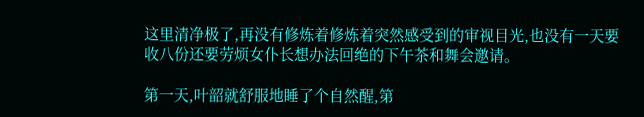这里清净极了,再没有修炼着修炼着突然感受到的审视目光,也没有一天要收八份还要劳烦女仆长想办法回绝的下午茶和舞会邀请。

第一天,叶韶就舒服地睡了个自然醒,第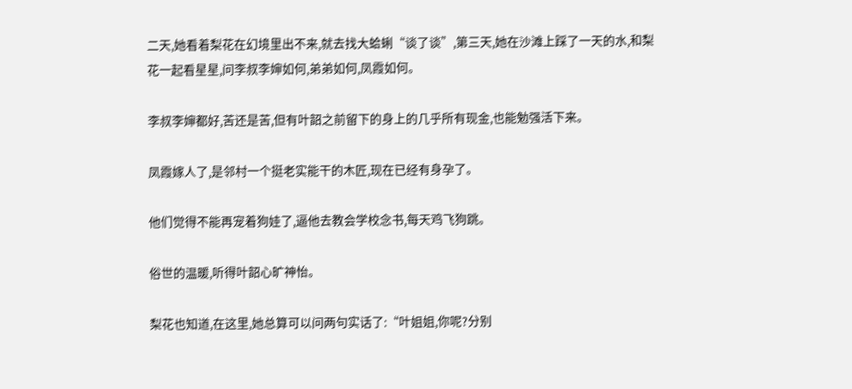二天,她看着梨花在幻境里出不来,就去找大蛤蜊“谈了谈”,第三天,她在沙滩上踩了一天的水,和梨花一起看星星,问李叔李婶如何,弟弟如何,凤霞如何。

李叔李婶都好,苦还是苦,但有叶韶之前留下的身上的几乎所有现金,也能勉强活下来。

凤霞嫁人了,是邻村一个挺老实能干的木匠,现在已经有身孕了。

他们觉得不能再宠着狗娃了,逼他去教会学校念书,每天鸡飞狗跳。

俗世的温暖,听得叶韶心旷神怡。

梨花也知道,在这里,她总算可以问两句实话了:“叶姐姐,你呢?分别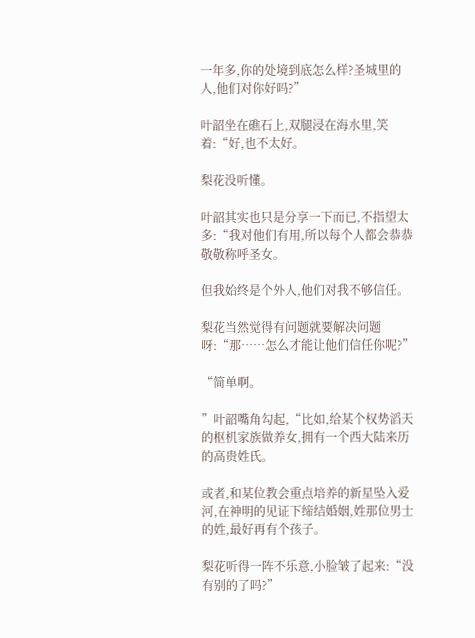一年多,你的处境到底怎么样?圣城里的人,他们对你好吗?”

叶韶坐在礁石上,双腿浸在海水里,笑着:“好,也不太好。

梨花没听懂。

叶韶其实也只是分享一下而已,不指望太多:“我对他们有用,所以每个人都会恭恭敬敬称呼圣女。

但我始终是个外人,他们对我不够信任。

梨花当然觉得有问题就要解决问题呀:“那……怎么才能让他们信任你呢?”

“简单啊。

”叶韶嘴角勾起,“比如,给某个权势滔天的枢机家族做养女,拥有一个西大陆来历的高贵姓氏。

或者,和某位教会重点培养的新星坠入爱河,在神明的见证下缔结婚姻,姓那位男士的姓,最好再有个孩子。

梨花听得一阵不乐意,小脸皱了起来:“没有别的了吗?”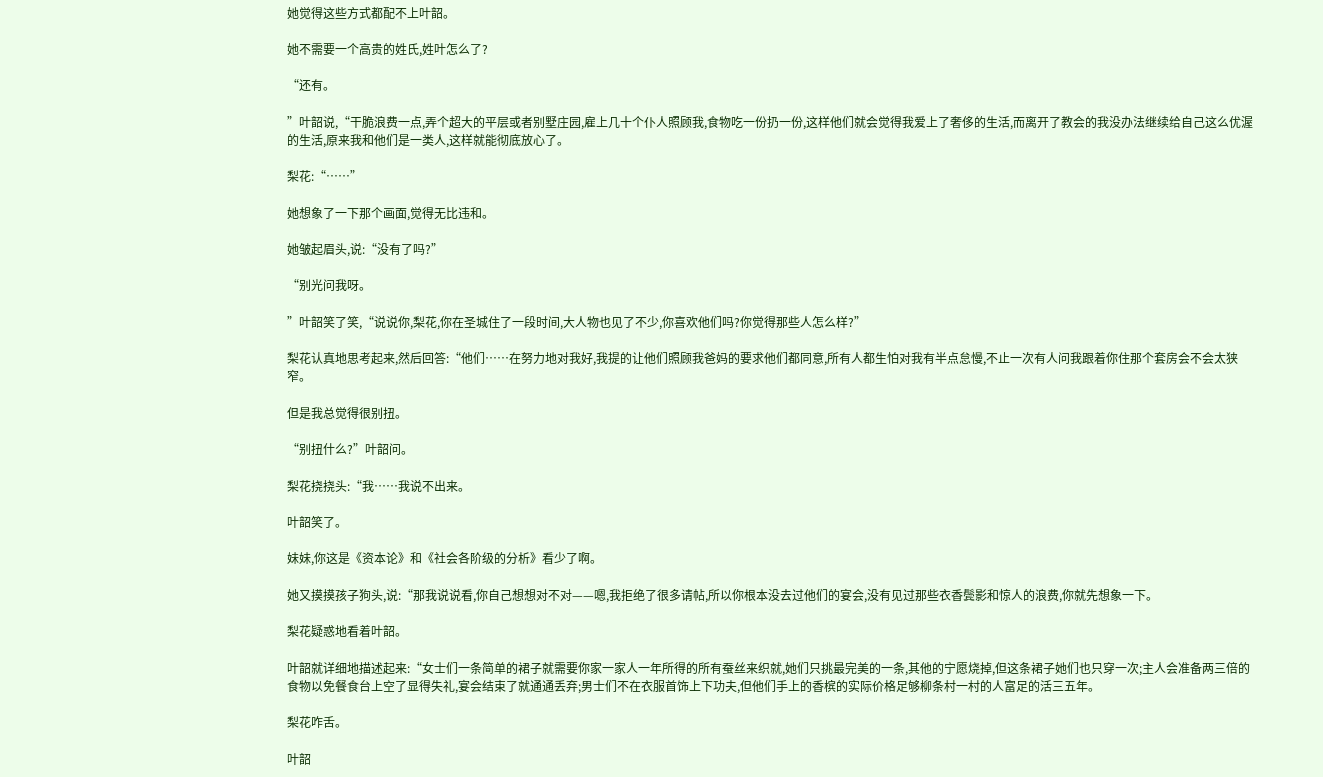她觉得这些方式都配不上叶韶。

她不需要一个高贵的姓氏,姓叶怎么了?

“还有。

”叶韶说,“干脆浪费一点,弄个超大的平层或者别墅庄园,雇上几十个仆人照顾我,食物吃一份扔一份,这样他们就会觉得我爱上了奢侈的生活,而离开了教会的我没办法继续给自己这么优渥的生活,原来我和他们是一类人,这样就能彻底放心了。

梨花:“……”

她想象了一下那个画面,觉得无比违和。

她皱起眉头,说:“没有了吗?”

“别光问我呀。

”叶韶笑了笑,“说说你,梨花,你在圣城住了一段时间,大人物也见了不少,你喜欢他们吗?你觉得那些人怎么样?”

梨花认真地思考起来,然后回答:“他们……在努力地对我好,我提的让他们照顾我爸妈的要求他们都同意,所有人都生怕对我有半点怠慢,不止一次有人问我跟着你住那个套房会不会太狭窄。

但是我总觉得很别扭。

“别扭什么?”叶韶问。

梨花挠挠头:“我……我说不出来。

叶韶笑了。

妹妹,你这是《资本论》和《社会各阶级的分析》看少了啊。

她又摸摸孩子狗头,说:“那我说说看,你自己想想对不对——嗯,我拒绝了很多请帖,所以你根本没去过他们的宴会,没有见过那些衣香鬓影和惊人的浪费,你就先想象一下。

梨花疑惑地看着叶韶。

叶韶就详细地描述起来:“女士们一条简单的裙子就需要你家一家人一年所得的所有蚕丝来织就,她们只挑最完美的一条,其他的宁愿烧掉,但这条裙子她们也只穿一次;主人会准备两三倍的食物以免餐食台上空了显得失礼,宴会结束了就通通丢弃;男士们不在衣服首饰上下功夫,但他们手上的香槟的实际价格足够柳条村一村的人富足的活三五年。

梨花咋舌。

叶韶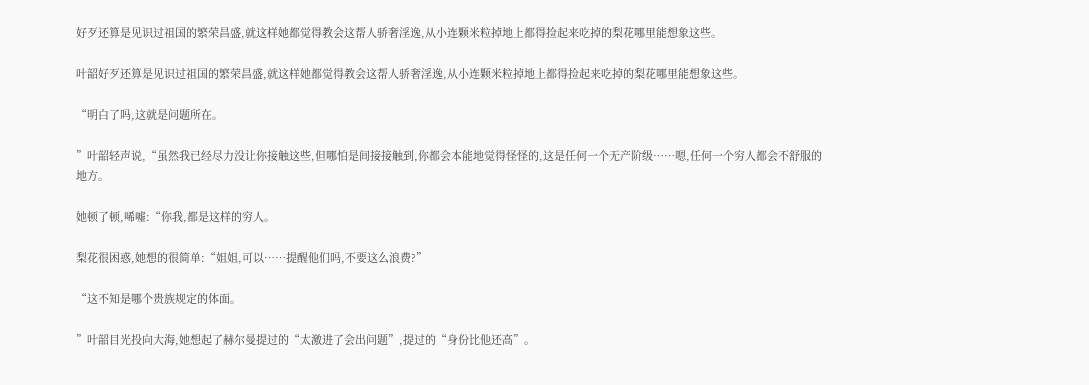好歹还算是见识过祖国的繁荣昌盛,就这样她都觉得教会这帮人骄奢淫逸,从小连颗米粒掉地上都得捡起来吃掉的梨花哪里能想象这些。

叶韶好歹还算是见识过祖国的繁荣昌盛,就这样她都觉得教会这帮人骄奢淫逸,从小连颗米粒掉地上都得捡起来吃掉的梨花哪里能想象这些。

“明白了吗,这就是问题所在。

”叶韶轻声说,“虽然我已经尽力没让你接触这些,但哪怕是间接接触到,你都会本能地觉得怪怪的,这是任何一个无产阶级……嗯,任何一个穷人都会不舒服的地方。

她顿了顿,唏嘘:“你我,都是这样的穷人。

梨花很困惑,她想的很简单:“姐姐,可以……提醒他们吗,不要这么浪费?”

“这不知是哪个贵族规定的体面。

”叶韶目光投向大海,她想起了赫尔曼提过的“太激进了会出问题”,提过的“身份比他还高”。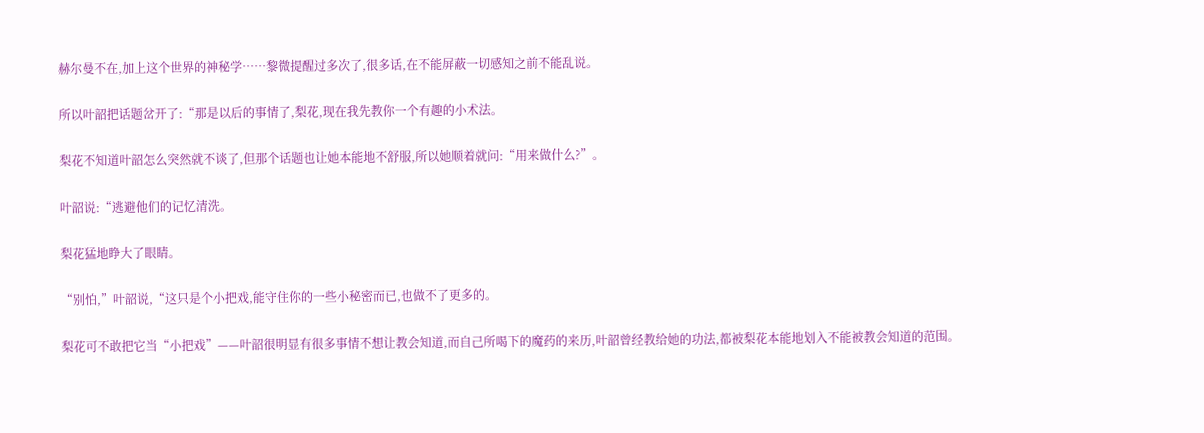赫尔曼不在,加上这个世界的神秘学……黎微提醒过多次了,很多话,在不能屏蔽一切感知之前不能乱说。

所以叶韶把话题岔开了:“那是以后的事情了,梨花,现在我先教你一个有趣的小术法。

梨花不知道叶韶怎么突然就不谈了,但那个话题也让她本能地不舒服,所以她顺着就问:“用来做什么?”。

叶韶说:“逃避他们的记忆清洗。

梨花猛地睁大了眼睛。

“别怕,”叶韶说,“这只是个小把戏,能守住你的一些小秘密而已,也做不了更多的。

梨花可不敢把它当“小把戏”——叶韶很明显有很多事情不想让教会知道,而自己所喝下的魔药的来历,叶韶曾经教给她的功法,都被梨花本能地划入不能被教会知道的范围。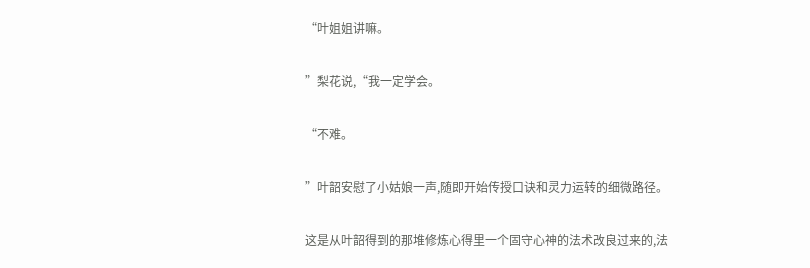“叶姐姐讲嘛。

”梨花说,“我一定学会。

“不难。

”叶韶安慰了小姑娘一声,随即开始传授口诀和灵力运转的细微路径。

这是从叶韶得到的那堆修炼心得里一个固守心神的法术改良过来的,法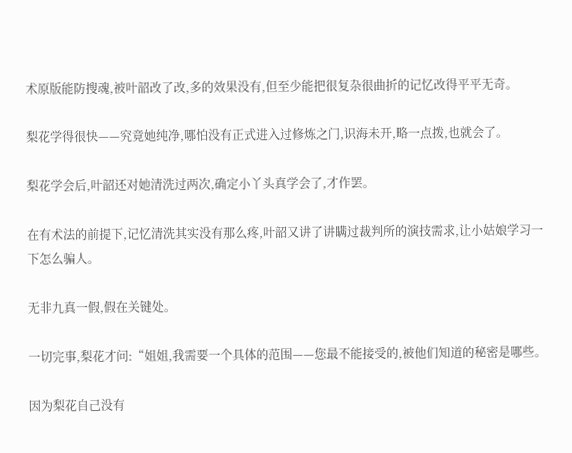术原版能防搜魂,被叶韶改了改,多的效果没有,但至少能把很复杂很曲折的记忆改得平平无奇。

梨花学得很快——究竟她纯净,哪怕没有正式进入过修炼之门,识海未开,略一点拨,也就会了。

梨花学会后,叶韶还对她清洗过两次,确定小丫头真学会了,才作罢。

在有术法的前提下,记忆清洗其实没有那么疼,叶韶又讲了讲瞒过裁判所的演技需求,让小姑娘学习一下怎么骗人。

无非九真一假,假在关键处。

一切完事,梨花才问:“姐姐,我需要一个具体的范围——您最不能接受的,被他们知道的秘密是哪些。

因为梨花自己没有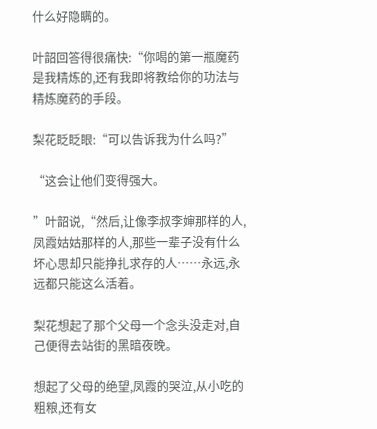什么好隐瞒的。

叶韶回答得很痛快:“你喝的第一瓶魔药是我精炼的,还有我即将教给你的功法与精炼魔药的手段。

梨花眨眨眼:“可以告诉我为什么吗?”

“这会让他们变得强大。

”叶韶说,“然后,让像李叔李婶那样的人,凤霞姑姑那样的人,那些一辈子没有什么坏心思却只能挣扎求存的人……永远,永远都只能这么活着。

梨花想起了那个父母一个念头没走对,自己便得去站街的黑暗夜晚。

想起了父母的绝望,凤霞的哭泣,从小吃的粗粮,还有女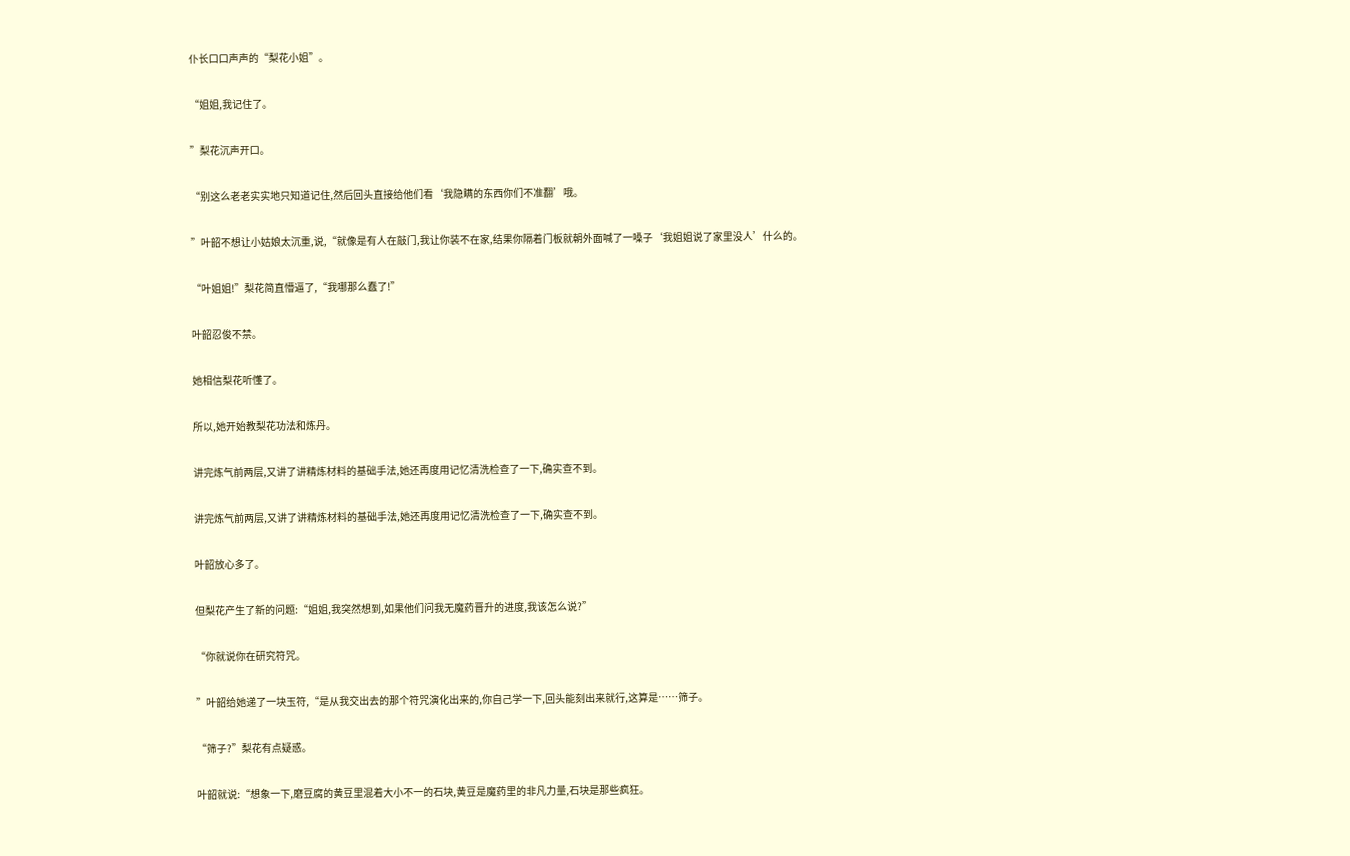仆长口口声声的“梨花小姐”。

“姐姐,我记住了。

”梨花沉声开口。

“别这么老老实实地只知道记住,然后回头直接给他们看‘我隐瞒的东西你们不准翻’哦。

”叶韶不想让小姑娘太沉重,说,“就像是有人在敲门,我让你装不在家,结果你隔着门板就朝外面喊了一嗓子‘我姐姐说了家里没人’什么的。

“叶姐姐!”梨花简直懵逼了,“我哪那么蠢了!”

叶韶忍俊不禁。

她相信梨花听懂了。

所以,她开始教梨花功法和炼丹。

讲完炼气前两层,又讲了讲精炼材料的基础手法,她还再度用记忆清洗检查了一下,确实查不到。

讲完炼气前两层,又讲了讲精炼材料的基础手法,她还再度用记忆清洗检查了一下,确实查不到。

叶韶放心多了。

但梨花产生了新的问题:“姐姐,我突然想到,如果他们问我无魔药晋升的进度,我该怎么说?”

“你就说你在研究符咒。

”叶韶给她递了一块玉符,“是从我交出去的那个符咒演化出来的,你自己学一下,回头能刻出来就行,这算是……筛子。

“筛子?”梨花有点疑惑。

叶韶就说:“想象一下,磨豆腐的黄豆里混着大小不一的石块,黄豆是魔药里的非凡力量,石块是那些疯狂。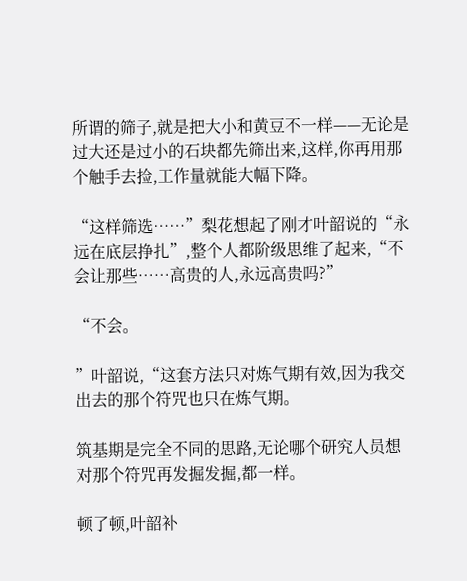所谓的筛子,就是把大小和黄豆不一样——无论是过大还是过小的石块都先筛出来,这样,你再用那个触手去捡,工作量就能大幅下降。

“这样筛选……”梨花想起了刚才叶韶说的“永远在底层挣扎”,整个人都阶级思维了起来,“不会让那些……高贵的人,永远高贵吗?”

“不会。

”叶韶说,“这套方法只对炼气期有效,因为我交出去的那个符咒也只在炼气期。

筑基期是完全不同的思路,无论哪个研究人员想对那个符咒再发掘发掘,都一样。

顿了顿,叶韶补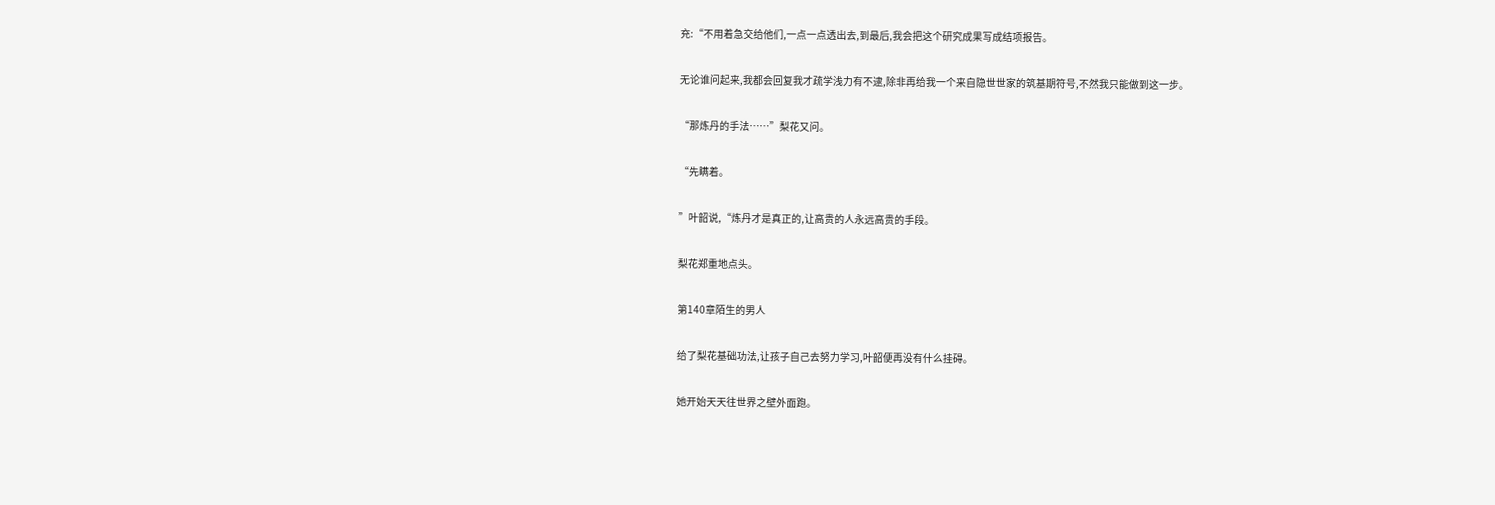充:“不用着急交给他们,一点一点透出去,到最后,我会把这个研究成果写成结项报告。

无论谁问起来,我都会回复我才疏学浅力有不逮,除非再给我一个来自隐世世家的筑基期符号,不然我只能做到这一步。

“那炼丹的手法……”梨花又问。

“先瞒着。

”叶韶说,“炼丹才是真正的,让高贵的人永远高贵的手段。

梨花郑重地点头。

第140章陌生的男人

给了梨花基础功法,让孩子自己去努力学习,叶韶便再没有什么挂碍。

她开始天天往世界之壁外面跑。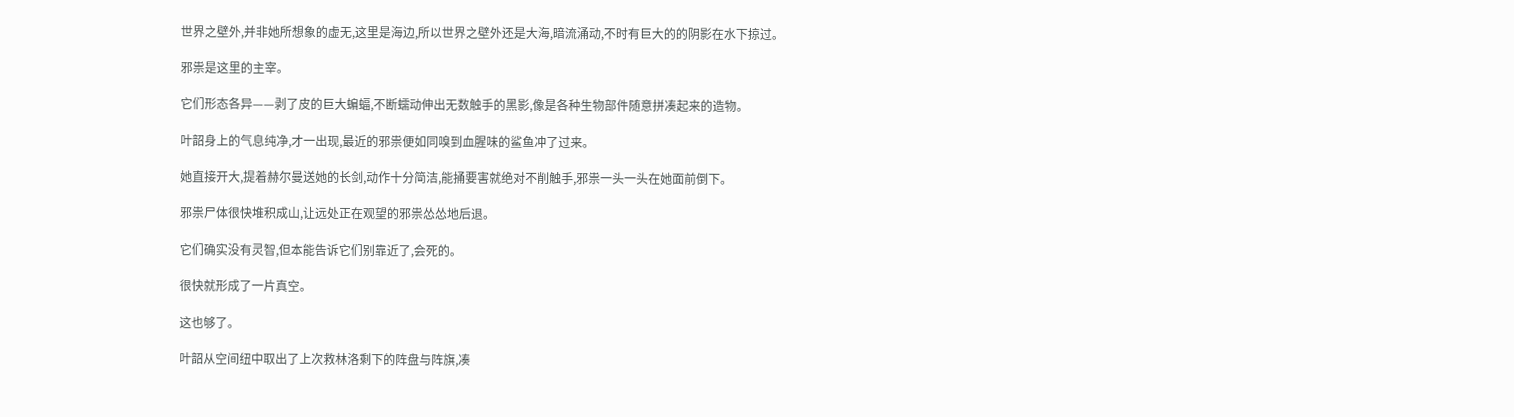世界之壁外,并非她所想象的虚无,这里是海边,所以世界之壁外还是大海,暗流涌动,不时有巨大的的阴影在水下掠过。

邪祟是这里的主宰。

它们形态各异——剥了皮的巨大蝙蝠,不断蠕动伸出无数触手的黑影,像是各种生物部件随意拼凑起来的造物。

叶韶身上的气息纯净,才一出现,最近的邪祟便如同嗅到血腥味的鲨鱼冲了过来。

她直接开大,提着赫尔曼送她的长剑,动作十分简洁,能捅要害就绝对不削触手,邪祟一头一头在她面前倒下。

邪祟尸体很快堆积成山,让远处正在观望的邪祟怂怂地后退。

它们确实没有灵智,但本能告诉它们别靠近了,会死的。

很快就形成了一片真空。

这也够了。

叶韶从空间纽中取出了上次救林洛剩下的阵盘与阵旗,凑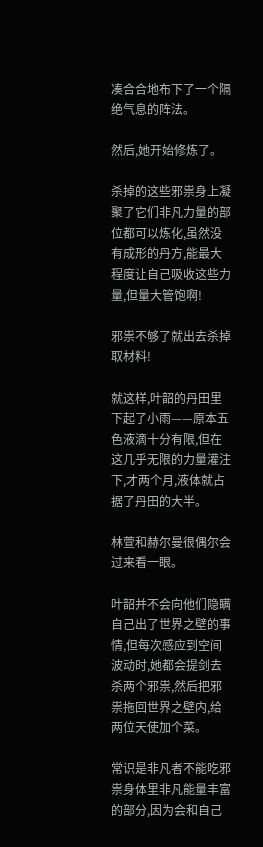凑合合地布下了一个隔绝气息的阵法。

然后,她开始修炼了。

杀掉的这些邪祟身上凝聚了它们非凡力量的部位都可以炼化,虽然没有成形的丹方,能最大程度让自己吸收这些力量,但量大管饱啊!

邪祟不够了就出去杀掉取材料!

就这样,叶韶的丹田里下起了小雨——原本五色液滴十分有限,但在这几乎无限的力量灌注下,才两个月,液体就占据了丹田的大半。

林萱和赫尔曼很偶尔会过来看一眼。

叶韶并不会向他们隐瞒自己出了世界之壁的事情,但每次感应到空间波动时,她都会提剑去杀两个邪祟,然后把邪祟拖回世界之壁内,给两位天使加个菜。

常识是非凡者不能吃邪祟身体里非凡能量丰富的部分,因为会和自己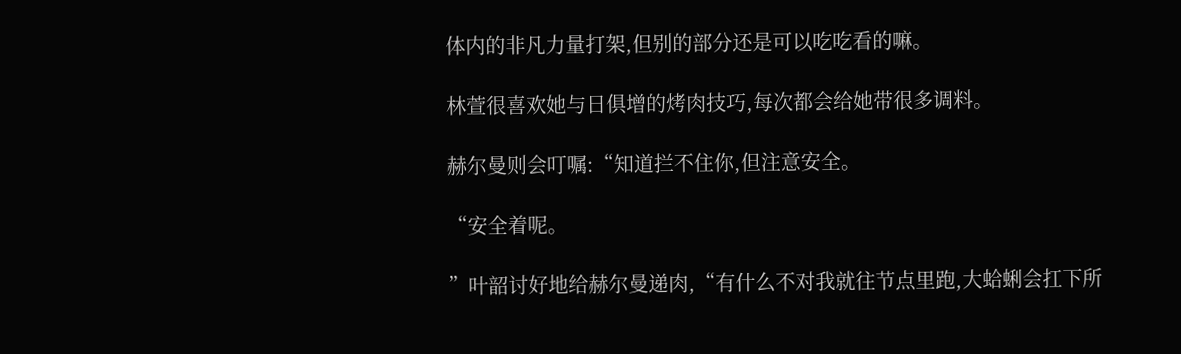体内的非凡力量打架,但别的部分还是可以吃吃看的嘛。

林萱很喜欢她与日俱增的烤肉技巧,每次都会给她带很多调料。

赫尔曼则会叮嘱:“知道拦不住你,但注意安全。

“安全着呢。

”叶韶讨好地给赫尔曼递肉,“有什么不对我就往节点里跑,大蛤蜊会扛下所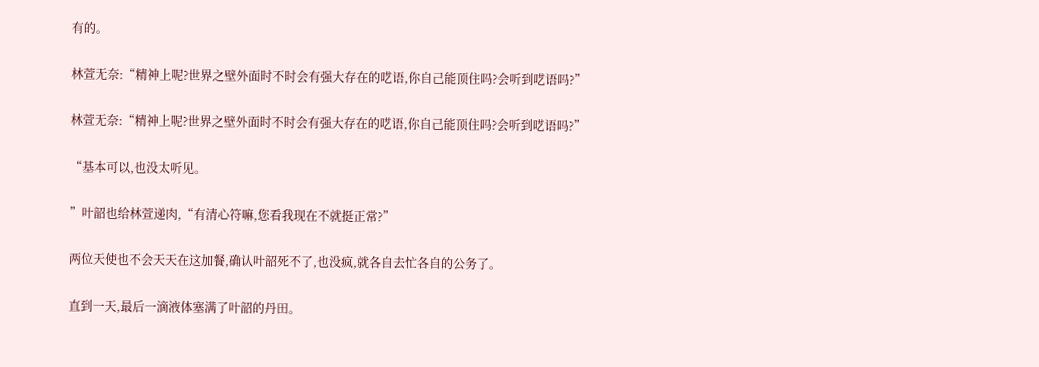有的。

林萱无奈:“精神上呢?世界之壁外面时不时会有强大存在的呓语,你自己能顶住吗?会听到呓语吗?”

林萱无奈:“精神上呢?世界之壁外面时不时会有强大存在的呓语,你自己能顶住吗?会听到呓语吗?”

“基本可以,也没太听见。

”叶韶也给林萱递肉,“有清心符嘛,您看我现在不就挺正常?”

两位天使也不会天天在这加餐,确认叶韶死不了,也没疯,就各自去忙各自的公务了。

直到一天,最后一滴液体塞满了叶韶的丹田。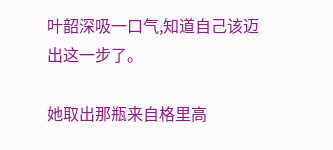叶韶深吸一口气,知道自己该迈出这一步了。

她取出那瓶来自格里高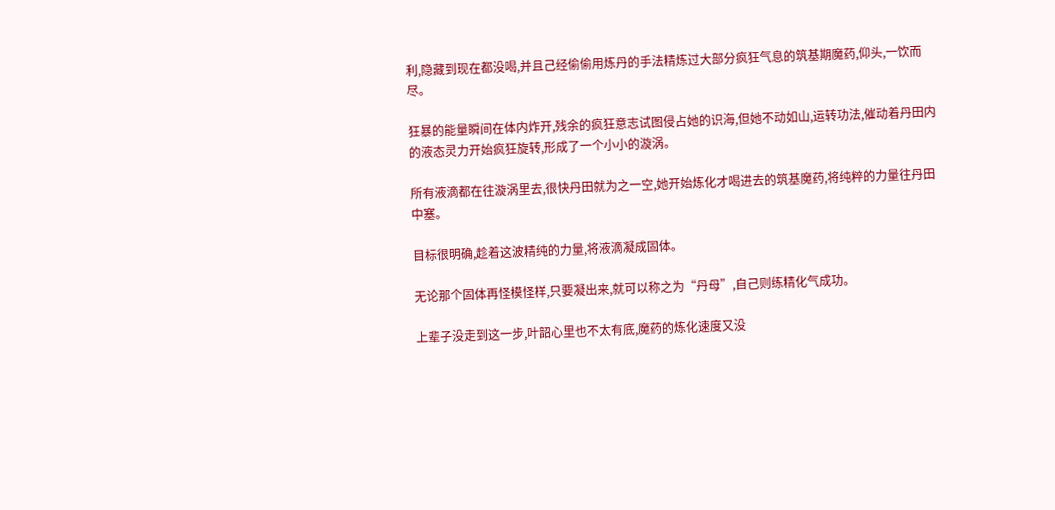利,隐藏到现在都没喝,并且己经偷偷用炼丹的手法精炼过大部分疯狂气息的筑基期魔药,仰头,一饮而尽。

狂暴的能量瞬间在体内炸开,残余的疯狂意志试图侵占她的识海,但她不动如山,运转功法,催动着丹田内的液态灵力开始疯狂旋转,形成了一个小小的漩涡。

所有液滴都在往漩涡里去,很快丹田就为之一空,她开始炼化才喝进去的筑基魔药,将纯粹的力量往丹田中塞。

目标很明确,趁着这波精纯的力量,将液滴凝成固体。

无论那个固体再怪模怪样,只要凝出来,就可以称之为“丹母”,自己则练精化气成功。

上辈子没走到这一步,叶韶心里也不太有底,魔药的炼化速度又没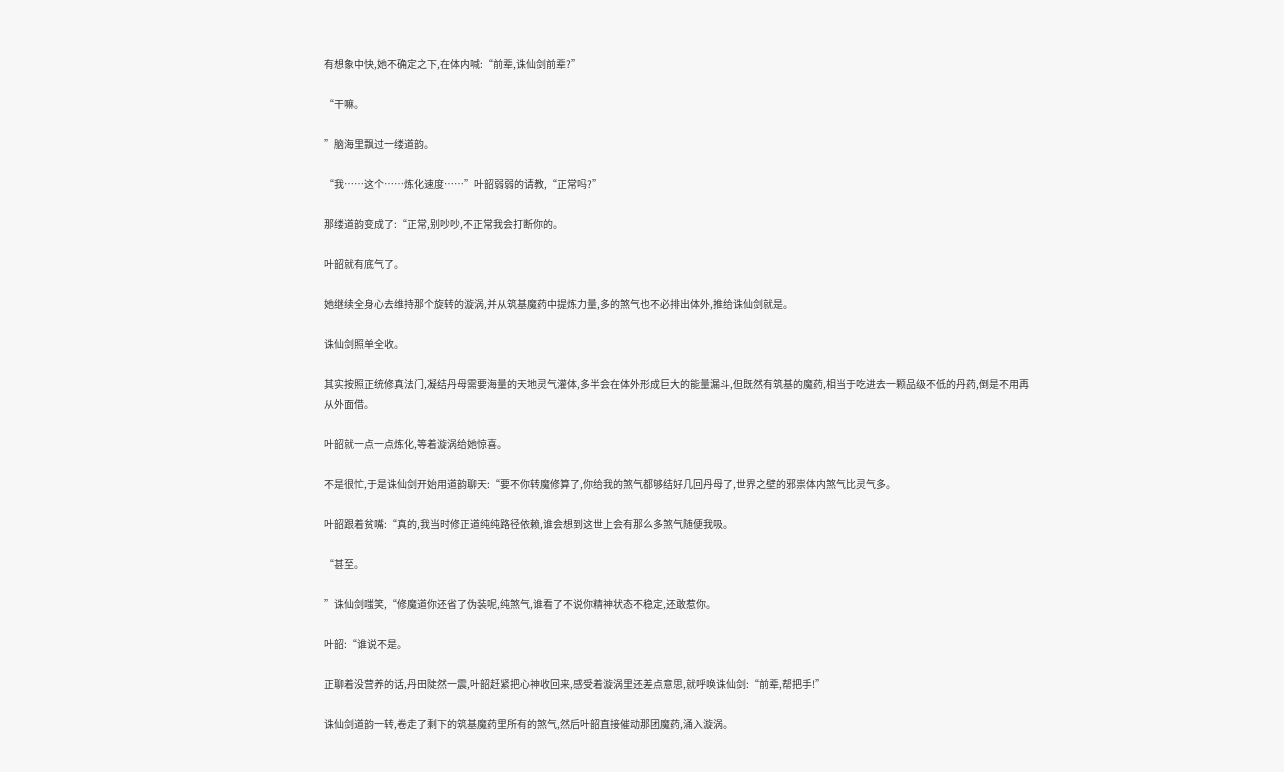有想象中快,她不确定之下,在体内喊:“前辈,诛仙剑前辈?”

“干嘛。

”脑海里飘过一缕道韵。

“我……这个……炼化速度……”叶韶弱弱的请教,“正常吗?”

那缕道韵变成了:“正常,别吵吵,不正常我会打断你的。

叶韶就有底气了。

她继续全身心去维持那个旋转的漩涡,并从筑基魔药中提炼力量,多的煞气也不必排出体外,推给诛仙剑就是。

诛仙剑照单全收。

其实按照正统修真法门,凝结丹母需要海量的天地灵气灌体,多半会在体外形成巨大的能量漏斗,但既然有筑基的魔药,相当于吃进去一颗品级不低的丹药,倒是不用再从外面借。

叶韶就一点一点炼化,等着漩涡给她惊喜。

不是很忙,于是诛仙剑开始用道韵聊天:“要不你转魔修算了,你给我的煞气都够结好几回丹母了,世界之壁的邪祟体内煞气比灵气多。

叶韶跟着贫嘴:“真的,我当时修正道纯纯路径依赖,谁会想到这世上会有那么多煞气随便我吸。

“甚至。

”诛仙剑嗤笑,“修魔道你还省了伪装呢,纯煞气,谁看了不说你精神状态不稳定,还敢惹你。

叶韶:“谁说不是。

正聊着没营养的话,丹田陡然一震,叶韶赶紧把心神收回来,感受着漩涡里还差点意思,就呼唤诛仙剑:“前辈,帮把手!”

诛仙剑道韵一转,卷走了剩下的筑基魔药里所有的煞气,然后叶韶直接催动那团魔药,涌入漩涡。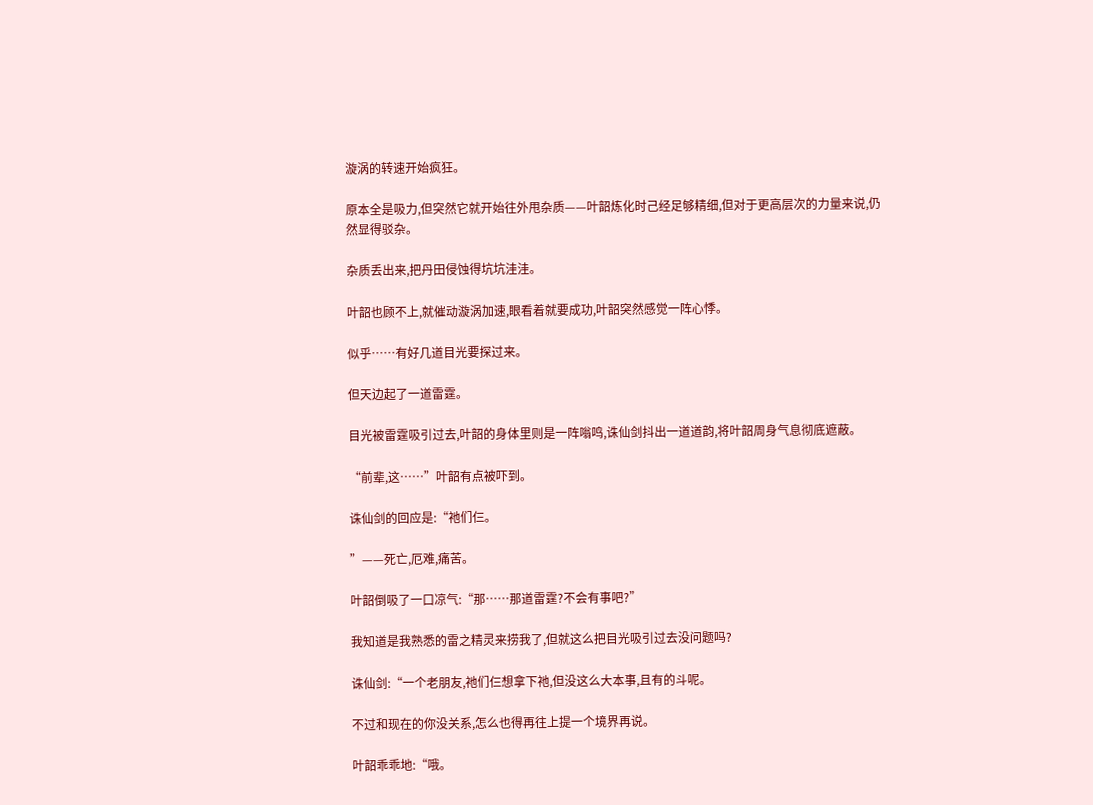漩涡的转速开始疯狂。

原本全是吸力,但突然它就开始往外甩杂质——叶韶炼化时己经足够精细,但对于更高层次的力量来说,仍然显得驳杂。

杂质丢出来,把丹田侵蚀得坑坑洼洼。

叶韶也顾不上,就催动漩涡加速,眼看着就要成功,叶韶突然感觉一阵心悸。

似乎……有好几道目光要探过来。

但天边起了一道雷霆。

目光被雷霆吸引过去,叶韶的身体里则是一阵嗡鸣,诛仙剑抖出一道道韵,将叶韶周身气息彻底遮蔽。

“前辈,这……”叶韶有点被吓到。

诛仙剑的回应是:“祂们仨。

”——死亡,厄难,痛苦。

叶韶倒吸了一口凉气:“那……那道雷霆?不会有事吧?”

我知道是我熟悉的雷之精灵来捞我了,但就这么把目光吸引过去没问题吗?

诛仙剑:“一个老朋友,祂们仨想拿下祂,但没这么大本事,且有的斗呢。

不过和现在的你没关系,怎么也得再往上提一个境界再说。

叶韶乖乖地:“哦。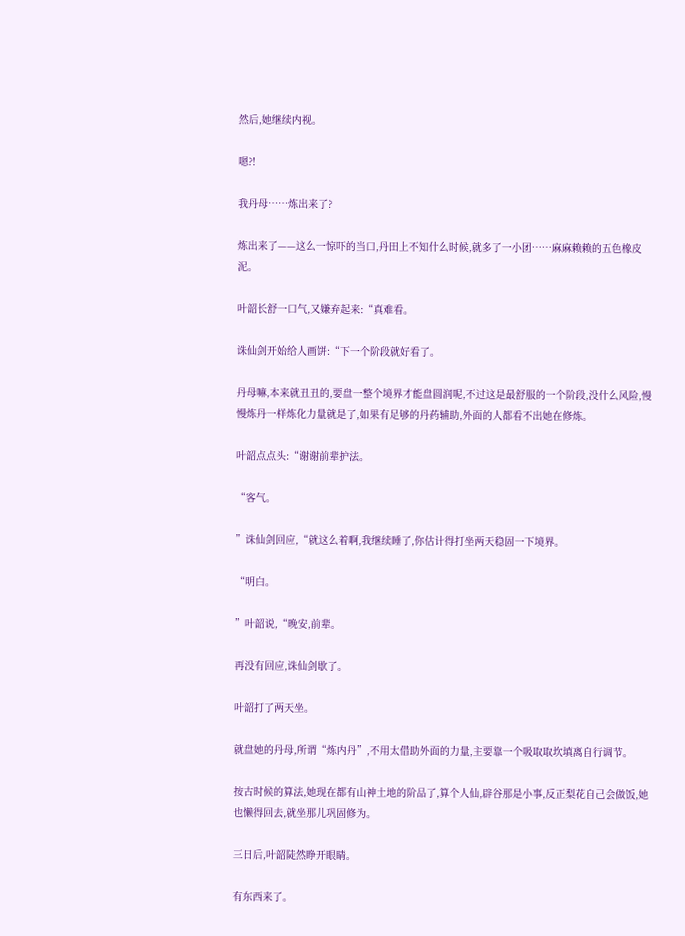然后,她继续内视。

嗯?!

我丹母……炼出来了?

炼出来了——这么一惊吓的当口,丹田上不知什么时候,就多了一小团……麻麻赖赖的五色橡皮泥。

叶韶长舒一口气,又嫌弃起来:“真难看。

诛仙剑开始给人画饼:“下一个阶段就好看了。

丹母嘛,本来就丑丑的,要盘一整个境界才能盘圆润呢,不过这是最舒服的一个阶段,没什么风险,慢慢炼丹一样炼化力量就是了,如果有足够的丹药辅助,外面的人都看不出她在修炼。

叶韶点点头:“谢谢前辈护法。

“客气。

”诛仙剑回应,“就这么着啊,我继续睡了,你估计得打坐两天稳固一下境界。

“明白。

”叶韶说,“晚安,前辈。

再没有回应,诛仙剑歇了。

叶韶打了两天坐。

就盘她的丹母,所谓“炼内丹”,不用太借助外面的力量,主要靠一个吸取取坎填离自行调节。

按古时候的算法,她现在都有山神土地的阶品了,算个人仙,辟谷那是小事,反正梨花自己会做饭,她也懒得回去,就坐那儿巩固修为。

三日后,叶韶陡然睁开眼睛。

有东西来了。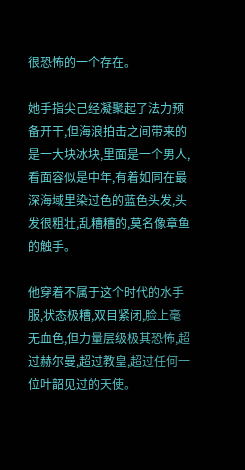很恐怖的一个存在。

她手指尖己经凝聚起了法力预备开干,但海浪拍击之间带来的是一大块冰块,里面是一个男人,看面容似是中年,有着如同在最深海域里染过色的蓝色头发,头发很粗壮,乱糟糟的,莫名像章鱼的触手。

他穿着不属于这个时代的水手服,状态极糟,双目紧闭,脸上毫无血色,但力量层级极其恐怖,超过赫尔曼,超过教皇,超过任何一位叶韶见过的天使。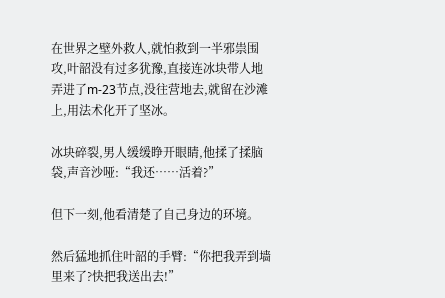在世界之壁外救人,就怕救到一半邪祟围攻,叶韶没有过多犹豫,直接连冰块带人地弄进了m-23节点,没往营地去,就留在沙滩上,用法术化开了坚冰。

冰块碎裂,男人缓缓睁开眼睛,他揉了揉脑袋,声音沙哑:“我还……活着?”

但下一刻,他看清楚了自己身边的环境。

然后猛地抓住叶韶的手臂:“你把我弄到墙里来了?快把我送出去!”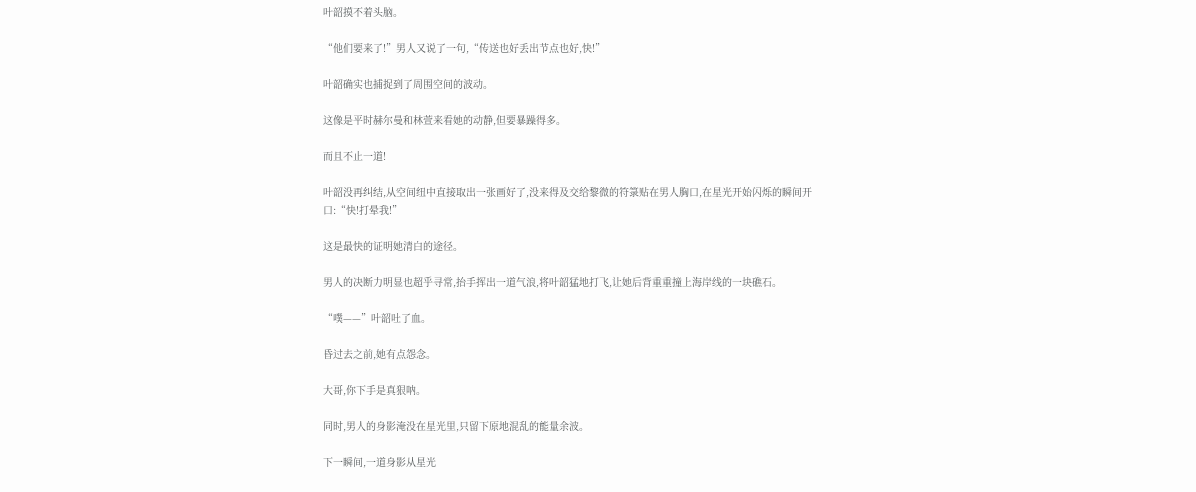叶韶摸不着头脑。

“他们要来了!”男人又说了一句,“传送也好丢出节点也好,快!”

叶韶确实也捕捉到了周围空间的波动。

这像是平时赫尔曼和林萱来看她的动静,但要暴躁得多。

而且不止一道!

叶韶没再纠结,从空间纽中直接取出一张画好了,没来得及交给黎微的符箓贴在男人胸口,在星光开始闪烁的瞬间开口:“快!打晕我!”

这是最快的证明她清白的途径。

男人的决断力明显也超乎寻常,抬手挥出一道气浪,将叶韶猛地打飞,让她后背重重撞上海岸线的一块礁石。

“噗——”叶韶吐了血。

昏过去之前,她有点怨念。

大哥,你下手是真狠呐。

同时,男人的身影淹没在星光里,只留下原地混乱的能量余波。

下一瞬间,一道身影从星光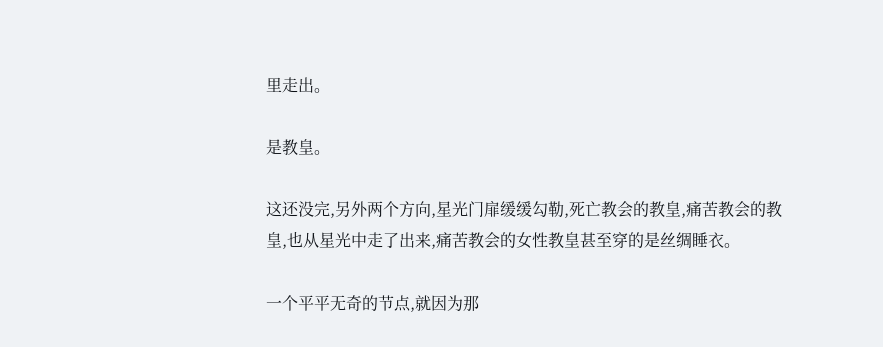里走出。

是教皇。

这还没完,另外两个方向,星光门扉缓缓勾勒,死亡教会的教皇,痛苦教会的教皇,也从星光中走了出来,痛苦教会的女性教皇甚至穿的是丝绸睡衣。

一个平平无奇的节点,就因为那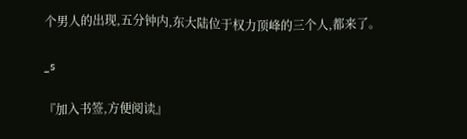个男人的出现,五分钟内,东大陆位于权力顶峰的三个人,都来了。

_s

『加入书签,方便阅读』